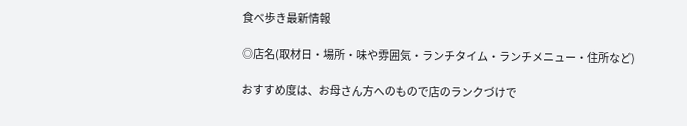食べ歩き最新情報

◎店名(取材日・場所・味や雰囲気・ランチタイム・ランチメニュー・住所など)

おすすめ度は、お母さん方へのもので店のランクづけで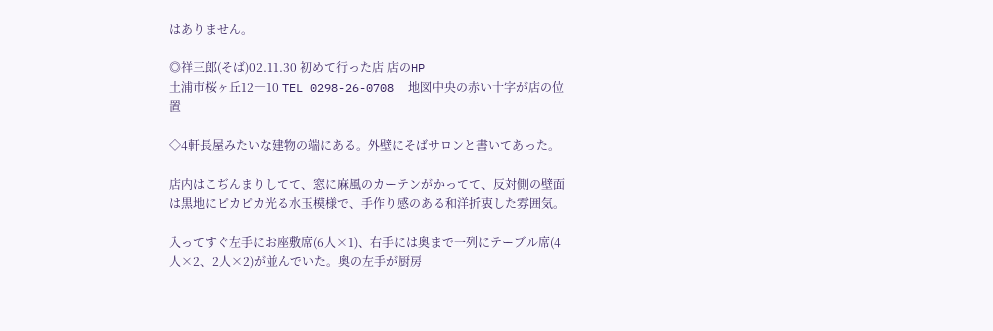はありません。

◎祥三郎(そば)02.11.30 初めて行った店 店のHP
土浦市桜ヶ丘12―10 TEL 0298-26-0708  地図中央の赤い十字が店の位置

◇4軒長屋みたいな建物の端にある。外壁にそばサロンと書いてあった。

店内はこぢんまりしてて、窓に麻風のカーテンがかってて、反対側の壁面は黒地にピカピカ光る水玉模様で、手作り感のある和洋折衷した雰囲気。

入ってすぐ左手にお座敷席(6人×1)、右手には奥まで一列にテーブル席(4人×2、2人×2)が並んでいた。奥の左手が厨房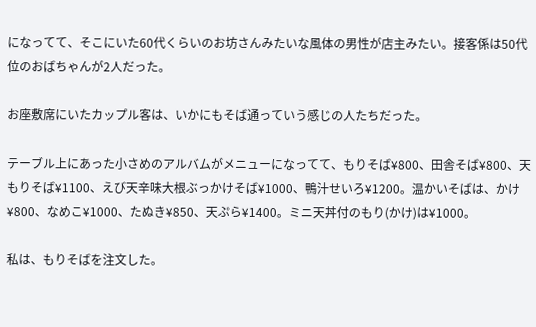になってて、そこにいた60代くらいのお坊さんみたいな風体の男性が店主みたい。接客係は50代位のおばちゃんが2人だった。

お座敷席にいたカップル客は、いかにもそば通っていう感じの人たちだった。

テーブル上にあった小さめのアルバムがメニューになってて、もりそば¥800、田舎そば¥800、天もりそば¥1100、えび天辛味大根ぶっかけそば¥1000、鴨汁せいろ¥1200。温かいそばは、かけ¥800、なめこ¥1000、たぬき¥850、天ぷら¥1400。ミニ天丼付のもり(かけ)は¥1000。

私は、もりそばを注文した。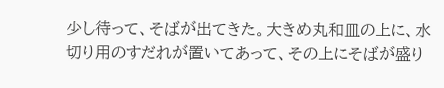少し待って、そばが出てきた。大きめ丸和皿の上に、水切り用のすだれが置いてあって、その上にそばが盛り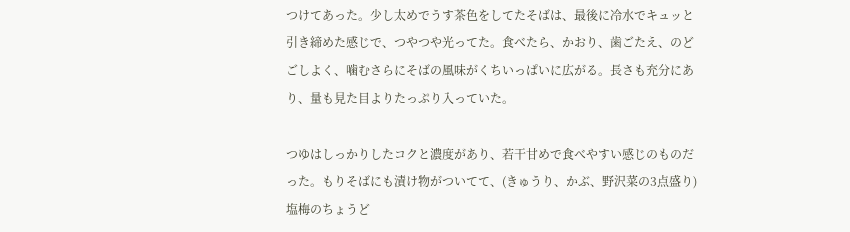つけてあった。少し太めでうす茶色をしてたそばは、最後に冷水でキュッと引き締めた感じで、つやつや光ってた。食べたら、かおり、歯ごたえ、のどごしよく、噛むさらにそばの風味がくちいっぱいに広がる。長さも充分にあり、量も見た目よりたっぷり入っていた。

つゆはしっかりしたコクと濃度があり、若干甘めで食べやすい感じのものだった。もりそばにも漬け物がついてて、(きゅうり、かぶ、野沢菜の3点盛り)塩梅のちょうど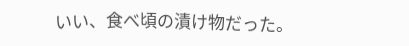いい、食べ頃の漬け物だった。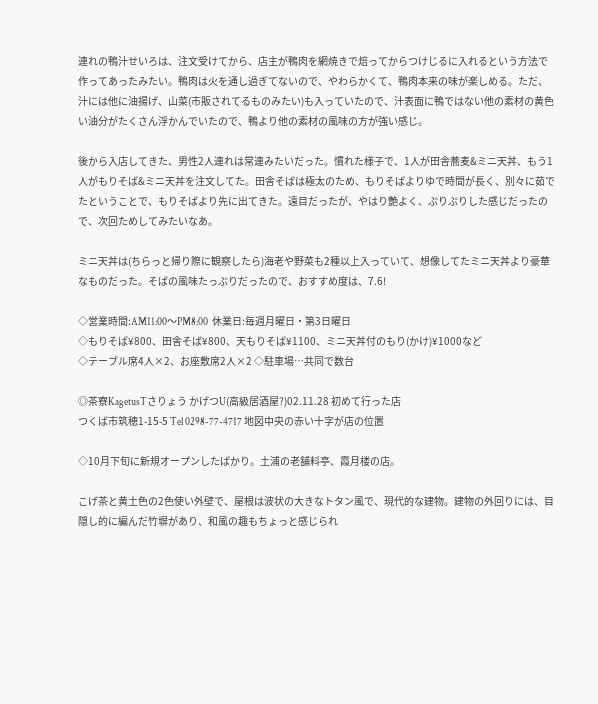連れの鴨汁せいろは、注文受けてから、店主が鴨肉を網焼きで焙ってからつけじるに入れるという方法で作ってあったみたい。鴨肉は火を通し過ぎてないので、やわらかくて、鴨肉本来の味が楽しめる。ただ、汁には他に油揚げ、山菜(市販されてるものみたい)も入っていたので、汁表面に鴨ではない他の素材の黄色い油分がたくさん浮かんでいたので、鴨より他の素材の風味の方が強い感じ。

後から入店してきた、男性2人連れは常連みたいだった。慣れた様子で、1人が田舎蕎麦&ミニ天丼、もう1人がもりそば&ミニ天丼を注文してた。田舎そばは極太のため、もりそばよりゆで時間が長く、別々に茹でたということで、もりそばより先に出てきた。遠目だったが、やはり艶よく、ぷりぷりした感じだったので、次回ためしてみたいなあ。

ミニ天丼は(ちらっと帰り際に観察したら)海老や野菜も2種以上入っていて、想像してたミニ天丼より豪華なものだった。そばの風味たっぷりだったので、おすすめ度は、7.6!

◇営業時間:AM11:00〜PM8:00  休業日:毎週月曜日・第3日曜日
◇もりそば¥800、田舎そば¥800、天もりそば¥1100、ミニ天丼付のもり(かけ)¥1000など
◇テーブル席4人×2、お座敷席2人×2 ◇駐車場…共同で数台

◎茶寮KagetusTさりょう かげつU(高級居酒屋?)02.11.28 初めて行った店
つくば市筑穂1-15-5 Tel 0298-77-4717 地図中央の赤い十字が店の位置

◇10月下旬に新規オープンしたばかり。土浦の老舗料亭、霞月楼の店。

こげ茶と黄土色の2色使い外壁で、屋根は波状の大きなトタン風で、現代的な建物。建物の外回りには、目隠し的に編んだ竹塀があり、和風の趣もちょっと感じられ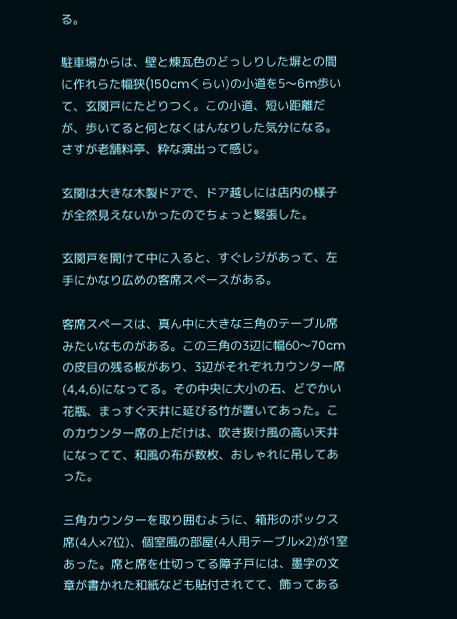る。

駐車場からは、壁と煉瓦色のどっしりした塀との間に作れらた幅狭(150cmくらい)の小道を5〜6m歩いて、玄関戸にたどりつく。この小道、短い距離だが、歩いてると何となくはんなりした気分になる。さすが老舗料亭、粋な演出って感じ。

玄関は大きな木製ドアで、ドア越しには店内の様子が全然見えないかったのでちょっと緊張した。

玄関戸を開けて中に入ると、すぐレジがあって、左手にかなり広めの客席スペースがある。

客席スペースは、真ん中に大きな三角のテーブル席みたいなものがある。この三角の3辺に幅60〜70cmの皮目の残る板があり、3辺がそれぞれカウンター席(4,4,6)になってる。その中央に大小の石、どでかい花瓶、まっすぐ天井に延びる竹が置いてあった。このカウンター席の上だけは、吹き抜け風の高い天井になってて、和風の布が数枚、おしゃれに吊してあった。

三角カウンターを取り囲むように、箱形のボックス席(4人×7位)、個室風の部屋(4人用テーブル×2)が1室あった。席と席を仕切ってる障子戸には、墨字の文章が書かれた和紙なども貼付されてて、飾ってある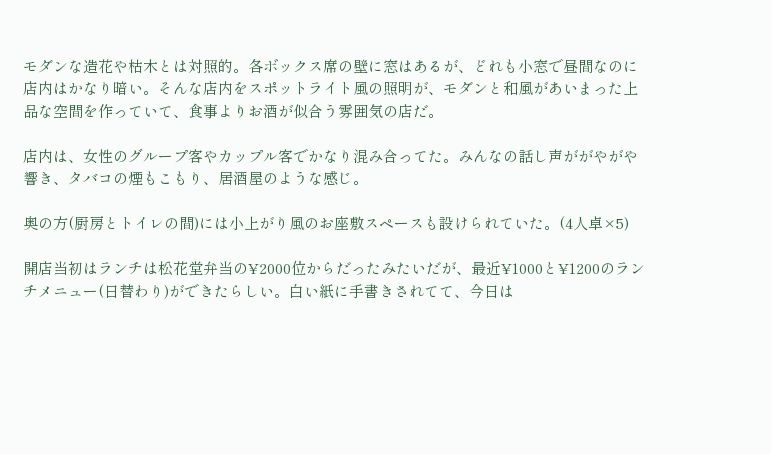モダンな造花や枯木とは対照的。各ボックス席の壁に窓はあるが、どれも小窓で昼間なのに店内はかなり暗い。そんな店内をスポットライト風の照明が、モダンと和風があいまった上品な空間を作っていて、食事よりお酒が似合う雰囲気の店だ。

店内は、女性のグループ客やカップル客でかなり混み合ってた。みんなの話し声ががやがや響き、タバコの煙もこもり、居酒屋のような感じ。

奥の方(厨房とトイレの間)には小上がり風のお座敷スペースも設けられていた。(4人卓×5)

開店当初はランチは松花堂弁当の¥2000位からだったみたいだが、最近¥1000と¥1200のランチメニュー(日替わり)ができたらしい。白い紙に手書きされてて、今日は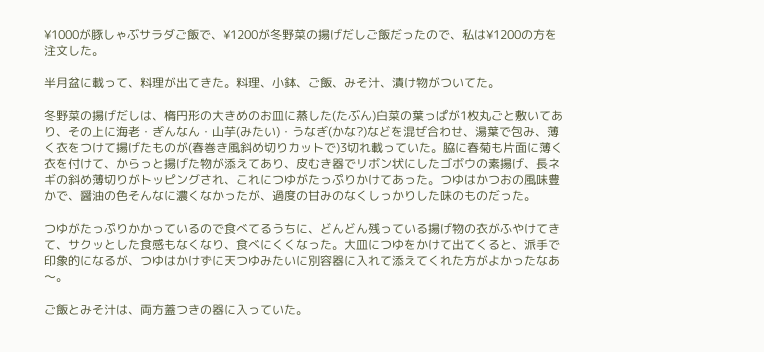¥1000が豚しゃぶサラダご飯で、¥1200が冬野菜の揚げだしご飯だったので、私は¥1200の方を注文した。

半月盆に載って、料理が出てきた。料理、小鉢、ご飯、みそ汁、漬け物がついてた。

冬野菜の揚げだしは、楕円形の大きめのお皿に蒸した(たぶん)白菜の葉っぱが1枚丸ごと敷いてあり、その上に海老・ぎんなん・山芋(みたい)・うなぎ(かな?)などを混ぜ合わせ、湯葉で包み、薄く衣をつけて揚げたものが(春巻き風斜め切りカットで)3切れ載っていた。脇に春菊も片面に薄く衣を付けて、からっと揚げた物が添えてあり、皮むき器でリボン状にしたゴボウの素揚げ、長ネギの斜め薄切りがトッピングされ、これにつゆがたっぷりかけてあった。つゆはかつおの風味豊かで、醤油の色そんなに濃くなかったが、過度の甘みのなくしっかりした味のものだった。

つゆがたっぷりかかっているので食べてるうちに、どんどん残っている揚げ物の衣がふやけてきて、サクッとした食感もなくなり、食べにくくなった。大皿につゆをかけて出てくると、派手で印象的になるが、つゆはかけずに天つゆみたいに別容器に入れて添えてくれた方がよかったなあ〜。

ご飯とみそ汁は、両方蓋つきの器に入っていた。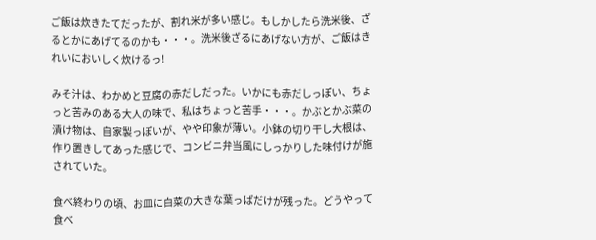ご飯は炊きたてだったが、割れ米が多い感じ。もしかしたら洗米後、ざるとかにあげてるのかも・・・。洗米後ざるにあげない方が、ご飯はきれいにおいしく炊けるっ!

みそ汁は、わかめと豆腐の赤だしだった。いかにも赤だしっぽい、ちょっと苦みのある大人の味で、私はちょっと苦手・・・。かぶとかぶ菜の漬け物は、自家製っぽいが、やや印象が薄い。小鉢の切り干し大根は、作り置きしてあった感じで、コンビニ弁当風にしっかりした味付けが施されていた。

食べ終わりの頃、お皿に白菜の大きな葉っぱだけが残った。どうやって食べ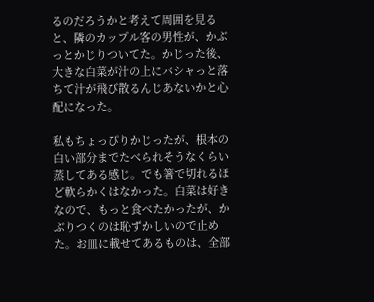るのだろうかと考えて周囲を見ると、隣のカップル客の男性が、かぶっとかじりついてた。かじった後、大きな白菜が汁の上にバシャっと落ちて汁が飛び散るんじあないかと心配になった。

私もちょっぴりかじったが、根本の白い部分までたべられそうなくらい蒸してある感じ。でも箸で切れるほど軟らかくはなかった。白菜は好きなので、もっと食べたかったが、かぶりつくのは恥ずかしいので止めた。お皿に載せてあるものは、全部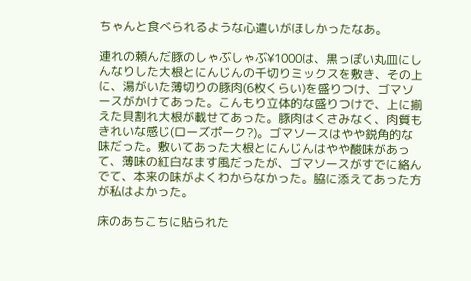ちゃんと食べられるような心遣いがほしかったなあ。

連れの頼んだ豚のしゃぶしゃぶ¥1000は、黒っぽい丸皿にしんなりした大根とにんじんの千切りミックスを敷き、その上に、湯がいた薄切りの豚肉(6枚くらい)を盛りつけ、ゴマソースがかけてあった。こんもり立体的な盛りつけで、上に揃えた貝割れ大根が載せてあった。豚肉はくさみなく、肉質もきれいな感じ(ローズポーク?)。ゴマソースはやや鋭角的な味だった。敷いてあった大根とにんじんはやや酸味があって、薄味の紅白なます風だったが、ゴマソースがすでに絡んでて、本来の味がよくわからなかった。脇に添えてあった方が私はよかった。

床のあちこちに貼られた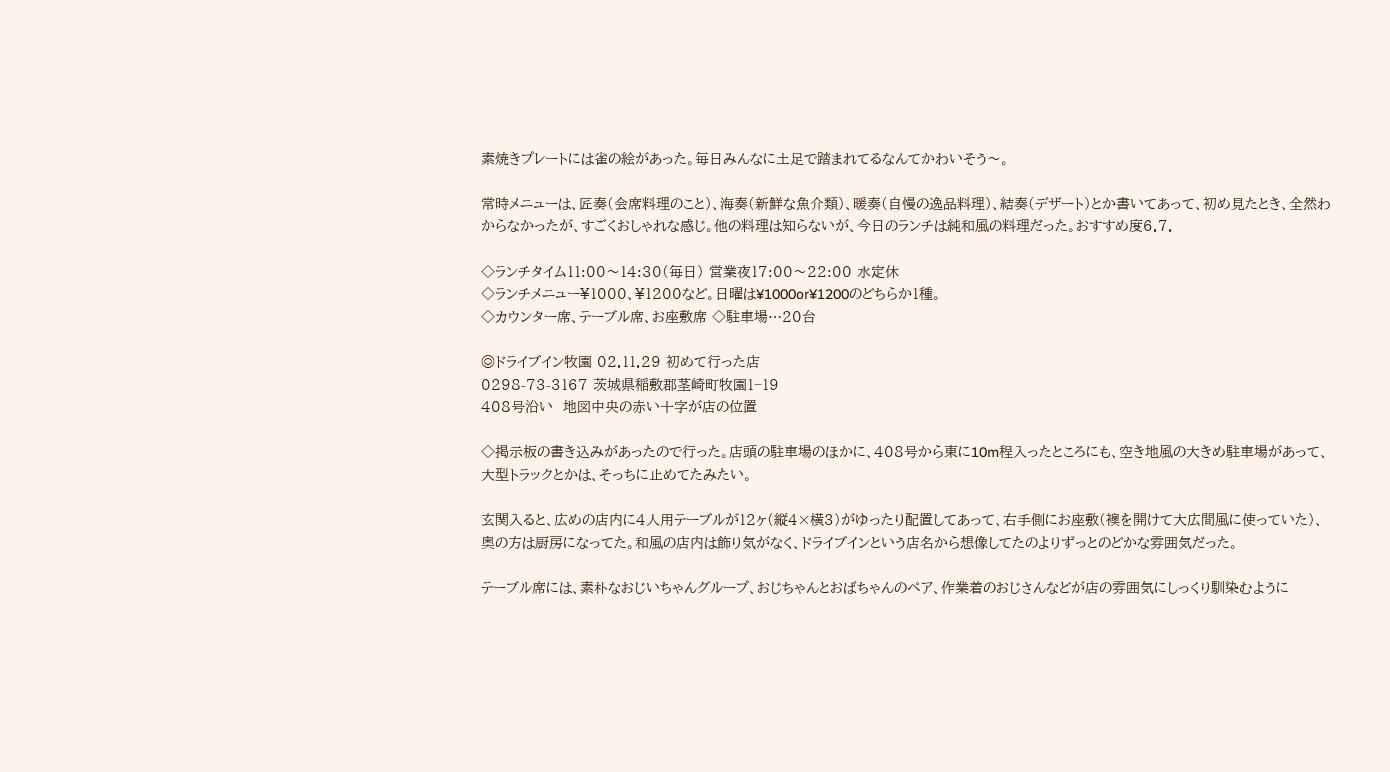素焼きプレートには雀の絵があった。毎日みんなに土足で踏まれてるなんてかわいそう〜。

常時メニューは、匠奏(会席料理のこと)、海奏(新鮮な魚介類)、暖奏(自慢の逸品料理)、結奏(デザート)とか書いてあって、初め見たとき、全然わからなかったが、すごくおしゃれな感じ。他の料理は知らないが、今日のランチは純和風の料理だった。おすすめ度6.7.

◇ランチタイム11:00〜14:30(毎日) 営業夜17:00〜22:00 水定休
◇ランチメニュー¥1000、¥1200など。日曜は¥1000or¥1200のどちらか1種。
◇カウンター席、テーブル席、お座敷席 ◇駐車場…20台

◎ドライブイン牧園 02.11.29 初めて行った店
0298-73-3167 茨城県稲敷郡茎崎町牧園1−19
408号沿い  地図中央の赤い十字が店の位置

◇掲示板の書き込みがあったので行った。店頭の駐車場のほかに、408号から東に10m程入ったところにも、空き地風の大きめ駐車場があって、大型トラックとかは、そっちに止めてたみたい。

玄関入ると、広めの店内に4人用テーブルが12ヶ(縦4×横3)がゆったり配置してあって、右手側にお座敷(襖を開けて大広間風に使っていた)、奥の方は厨房になってた。和風の店内は飾り気がなく、ドライブインという店名から想像してたのよりずっとのどかな雰囲気だった。

テーブル席には、素朴なおじいちゃんグループ、おじちゃんとおばちゃんのペア、作業着のおじさんなどが店の雰囲気にしっくり馴染むように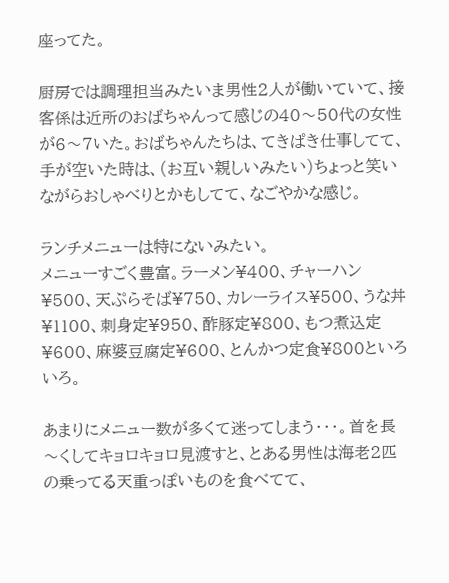座ってた。

厨房では調理担当みたいま男性2人が働いていて、接客係は近所のおばちゃんって感じの40〜50代の女性が6〜7いた。おばちゃんたちは、てきぱき仕事してて、手が空いた時は、(お互い親しいみたい)ちょっと笑いながらおしゃべりとかもしてて、なごやかな感じ。

ランチメニューは特にないみたい。
メニューすごく豊富。ラーメン¥400、チャーハン¥500、天ぷらそば¥750、カレーライス¥500、うな丼¥1100、刺身定¥950、酢豚定¥800、もつ煮込定¥600、麻婆豆腐定¥600、とんかつ定食¥800といろいろ。

あまりにメニュー数が多くて迷ってしまう・・・。首を長〜くしてキョロキョロ見渡すと、とある男性は海老2匹の乗ってる天重っぽいものを食べてて、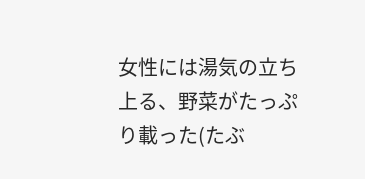女性には湯気の立ち上る、野菜がたっぷり載った(たぶ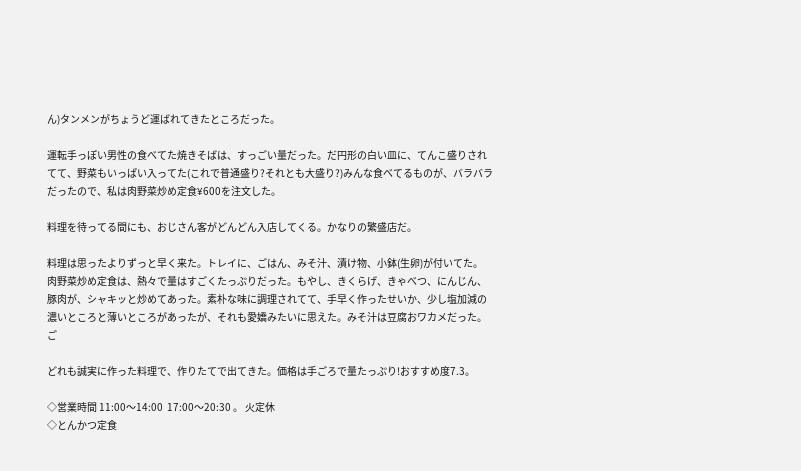ん)タンメンがちょうど運ばれてきたところだった。

運転手っぽい男性の食べてた焼きそばは、すっごい量だった。だ円形の白い皿に、てんこ盛りされてて、野菜もいっぱい入ってた(これで普通盛り?それとも大盛り?)みんな食べてるものが、バラバラだったので、私は肉野菜炒め定食¥600を注文した。

料理を待ってる間にも、おじさん客がどんどん入店してくる。かなりの繁盛店だ。

料理は思ったよりずっと早く来た。トレイに、ごはん、みそ汁、漬け物、小鉢(生卵)が付いてた。
肉野菜炒め定食は、熱々で量はすごくたっぷりだった。もやし、きくらげ、きゃべつ、にんじん、豚肉が、シャキッと炒めてあった。素朴な味に調理されてて、手早く作ったせいか、少し塩加減の濃いところと薄いところがあったが、それも愛嬌みたいに思えた。みそ汁は豆腐おワカメだった。ご

どれも誠実に作った料理で、作りたてで出てきた。価格は手ごろで量たっぷり!おすすめ度7.3。

◇営業時間 11:00〜14:00  17:00〜20:30 。 火定休
◇とんかつ定食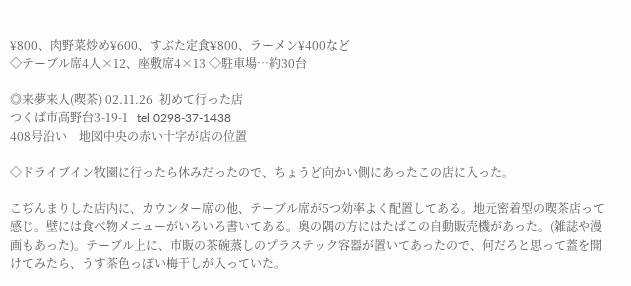¥800、肉野菜炒め¥600、すぶた定食¥800、ラーメン¥400など
◇テーブル席4人×12、座敷席4×13 ◇駐車場…約30台

◎来夢来人(喫茶) 02.11.26  初めて行った店
つくば市高野台3-19-1   tel 0298-37-1438
408号沿い    地図中央の赤い十字が店の位置

◇ドライブイン牧園に行ったら休みだったので、ちょうど向かい側にあったこの店に入った。

こぢんまりした店内に、カウンター席の他、テーブル席が5つ効率よく配置してある。地元密着型の喫茶店って感じ。壁には食べ物メニューがいろいろ書いてある。奥の隅の方にはたばこの自動販売機があった。(雑誌や漫画もあった)。テーブル上に、市販の茶碗蒸しのプラステック容器が置いてあったので、何だろと思って蓋を開けてみたら、うす茶色っぽい梅干しが入っていた。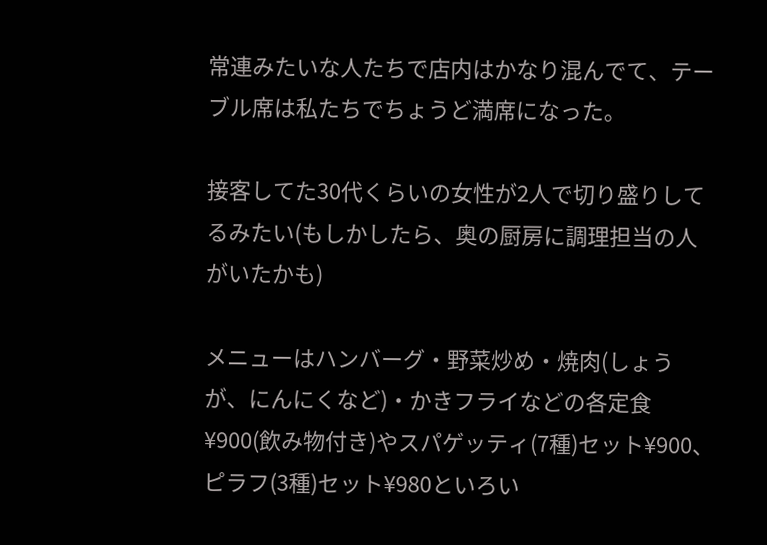常連みたいな人たちで店内はかなり混んでて、テーブル席は私たちでちょうど満席になった。

接客してた30代くらいの女性が2人で切り盛りしてるみたい(もしかしたら、奥の厨房に調理担当の人がいたかも)

メニューはハンバーグ・野菜炒め・焼肉(しょうが、にんにくなど)・かきフライなどの各定食¥900(飲み物付き)やスパゲッティ(7種)セット¥900、ピラフ(3種)セット¥980といろい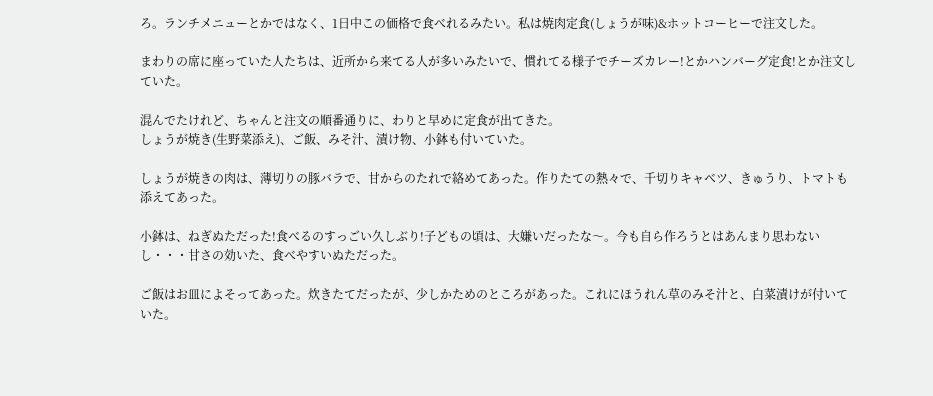ろ。ランチメニューとかではなく、1日中この価格で食べれるみたい。私は焼肉定食(しょうが味)&ホットコーヒーで注文した。

まわりの席に座っていた人たちは、近所から来てる人が多いみたいで、慣れてる様子でチーズカレー!とかハンバーグ定食!とか注文していた。

混んでたけれど、ちゃんと注文の順番通りに、わりと早めに定食が出てきた。
しょうが焼き(生野菜添え)、ご飯、みそ汁、漬け物、小鉢も付いていた。

しょうが焼きの肉は、薄切りの豚バラで、甘からのたれで絡めてあった。作りたての熱々で、千切りキャベツ、きゅうり、トマトも添えてあった。

小鉢は、ねぎぬただった!食べるのすっごい久しぶり!子どもの頃は、大嫌いだったな〜。今も自ら作ろうとはあんまり思わないし・・・甘さの効いた、食べやすいぬただった。

ご飯はお皿によそってあった。炊きたてだったが、少しかためのところがあった。これにほうれん草のみそ汁と、白菜漬けが付いていた。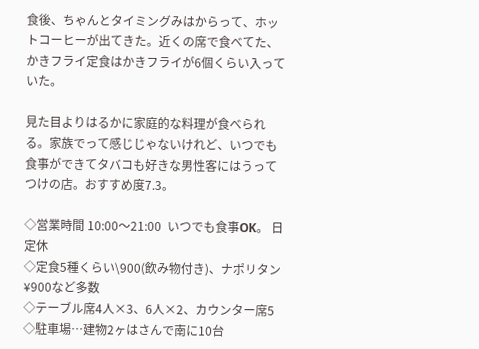食後、ちゃんとタイミングみはからって、ホットコーヒーが出てきた。近くの席で食べてた、かきフライ定食はかきフライが6個くらい入っていた。

見た目よりはるかに家庭的な料理が食べられる。家族でって感じじゃないけれど、いつでも食事ができてタバコも好きな男性客にはうってつけの店。おすすめ度7.3。

◇営業時間 10:00〜21:00  いつでも食事OK。 日定休
◇定食5種くらい\900(飲み物付き)、ナポリタン¥900など多数
◇テーブル席4人×3、6人×2、カウンター席5 ◇駐車場…建物2ヶはさんで南に10台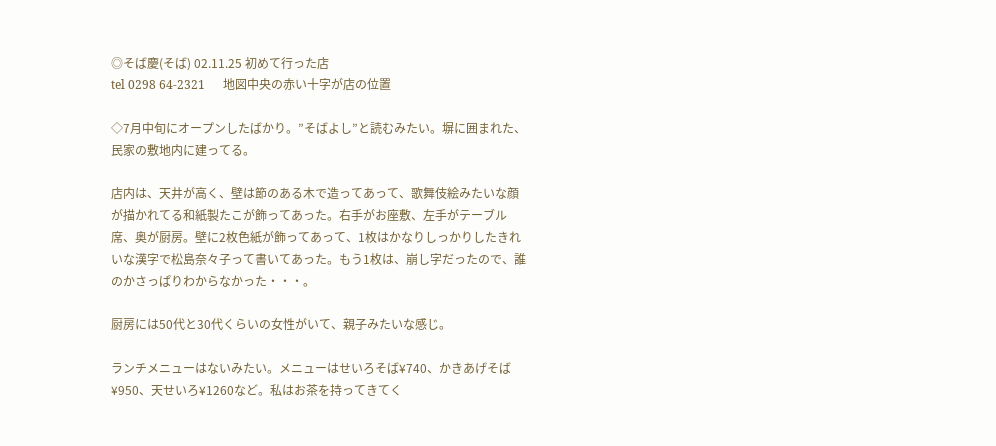◎そば慶(そば) 02.11.25 初めて行った店
tel 0298 64-2321      地図中央の赤い十字が店の位置

◇7月中旬にオープンしたばかり。”そばよし”と読むみたい。塀に囲まれた、民家の敷地内に建ってる。

店内は、天井が高く、壁は節のある木で造ってあって、歌舞伎絵みたいな顔が描かれてる和紙製たこが飾ってあった。右手がお座敷、左手がテーブル席、奥が厨房。壁に2枚色紙が飾ってあって、1枚はかなりしっかりしたきれいな漢字で松島奈々子って書いてあった。もう1枚は、崩し字だったので、誰のかさっぱりわからなかった・・・。

厨房には50代と30代くらいの女性がいて、親子みたいな感じ。

ランチメニューはないみたい。メニューはせいろそば¥740、かきあげそば¥950、天せいろ¥1260など。私はお茶を持ってきてく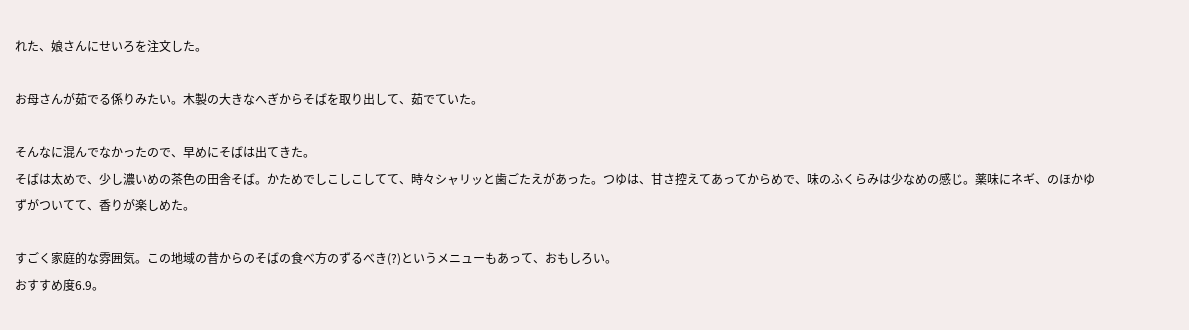れた、娘さんにせいろを注文した。

お母さんが茹でる係りみたい。木製の大きなへぎからそばを取り出して、茹でていた。

そんなに混んでなかったので、早めにそばは出てきた。
そばは太めで、少し濃いめの茶色の田舎そば。かためでしこしこしてて、時々シャリッと歯ごたえがあった。つゆは、甘さ控えてあってからめで、味のふくらみは少なめの感じ。薬味にネギ、のほかゆずがついてて、香りが楽しめた。

すごく家庭的な雰囲気。この地域の昔からのそばの食べ方のずるべき(?)というメニューもあって、おもしろい。
おすすめ度6.9。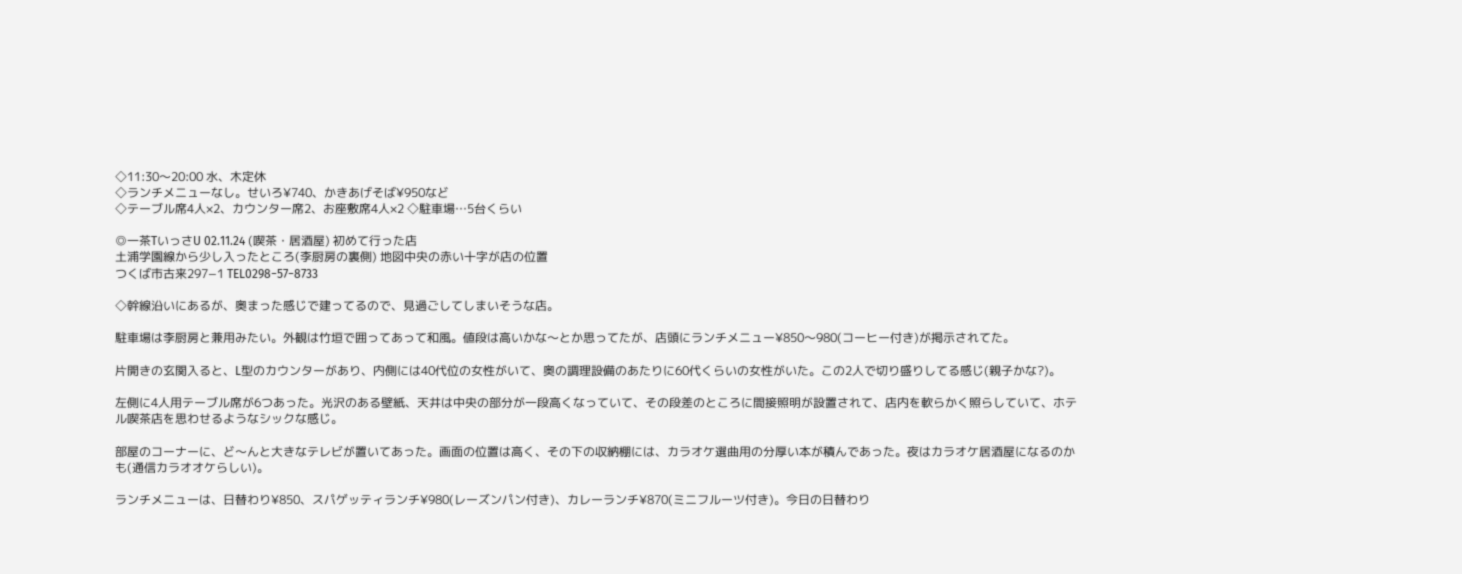◇11:30〜20:00 水、木定休
◇ランチメニューなし。せいろ¥740、かきあげそば¥950など
◇テーブル席4人×2、カウンター席2、お座敷席4人×2 ◇駐車場…5台くらい

◎一茶TいっさU 02.11.24 (喫茶・居酒屋) 初めて行った店
土浦学園線から少し入ったところ(李厨房の裏側) 地図中央の赤い十字が店の位置
つくば市古来297−1 TEL0298−57−8733

◇幹線沿いにあるが、奥まった感じで建ってるので、見過ごしてしまいそうな店。

駐車場は李厨房と兼用みたい。外観は竹垣で囲ってあって和風。値段は高いかな〜とか思ってたが、店頭にランチメニュー¥850〜980(コーヒー付き)が掲示されてた。

片開きの玄関入ると、L型のカウンターがあり、内側には40代位の女性がいて、奥の調理設備のあたりに60代くらいの女性がいた。この2人で切り盛りしてる感じ(親子かな?)。

左側に4人用テーブル席が6つあった。光沢のある壁紙、天井は中央の部分が一段高くなっていて、その段差のところに間接照明が設置されて、店内を軟らかく照らしていて、ホテル喫茶店を思わせるようなシックな感じ。

部屋のコーナーに、ど〜んと大きなテレビが置いてあった。画面の位置は高く、その下の収納棚には、カラオケ選曲用の分厚い本が積んであった。夜はカラオケ居酒屋になるのかも(通信カラオオケらしい)。

ランチメニューは、日替わり¥850、スパゲッティランチ¥980(レーズンパン付き)、カレーランチ¥870(ミニフルーツ付き)。今日の日替わり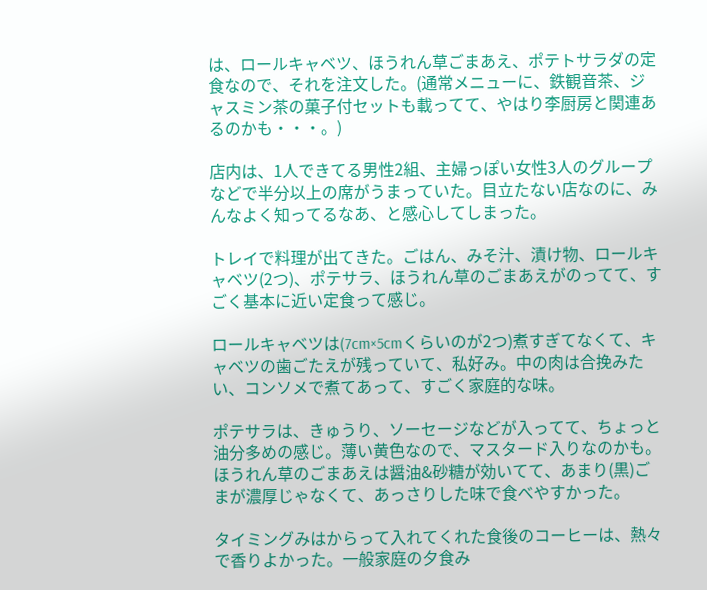は、ロールキャベツ、ほうれん草ごまあえ、ポテトサラダの定食なので、それを注文した。(通常メニューに、鉄観音茶、ジャスミン茶の菓子付セットも載ってて、やはり李厨房と関連あるのかも・・・。)

店内は、1人できてる男性2組、主婦っぽい女性3人のグループなどで半分以上の席がうまっていた。目立たない店なのに、みんなよく知ってるなあ、と感心してしまった。

トレイで料理が出てきた。ごはん、みそ汁、漬け物、ロールキャベツ(2つ)、ポテサラ、ほうれん草のごまあえがのってて、すごく基本に近い定食って感じ。

ロールキャベツは(7cm×5cmくらいのが2つ)煮すぎてなくて、キャベツの歯ごたえが残っていて、私好み。中の肉は合挽みたい、コンソメで煮てあって、すごく家庭的な味。

ポテサラは、きゅうり、ソーセージなどが入ってて、ちょっと油分多めの感じ。薄い黄色なので、マスタード入りなのかも。ほうれん草のごまあえは醤油&砂糖が効いてて、あまり(黒)ごまが濃厚じゃなくて、あっさりした味で食べやすかった。

タイミングみはからって入れてくれた食後のコーヒーは、熱々で香りよかった。一般家庭の夕食み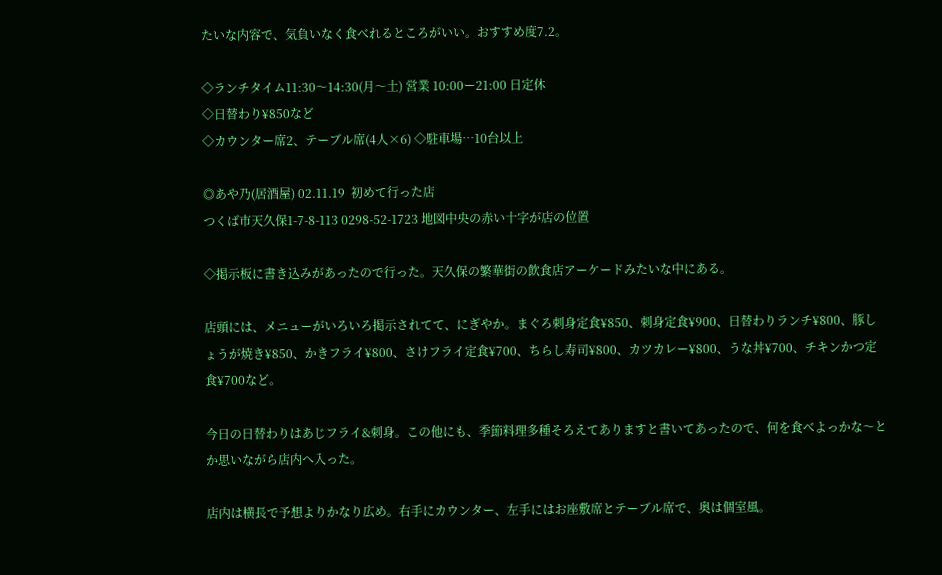たいな内容で、気負いなく食べれるところがいい。おすすめ度7.2。

◇ランチタイム11:30〜14:30(月〜土) 営業 10:00ー21:00 日定休
◇日替わり¥850など
◇カウンター席2、テーブル席(4人×6) ◇駐車場…10台以上

◎あや乃(居酒屋) 02.11.19  初めて行った店
つくば市天久保1-7-8-113 0298-52-1723 地図中央の赤い十字が店の位置

◇掲示板に書き込みがあったので行った。天久保の繁華街の飲食店アーケードみたいな中にある。

店頭には、メニューがいろいろ掲示されてて、にぎやか。まぐろ刺身定食¥850、刺身定食¥900、日替わりランチ¥800、豚しょうが焼き¥850、かきフライ¥800、さけフライ定食¥700、ちらし寿司¥800、カツカレー¥800、うな丼¥700、チキンかつ定食¥700など。

今日の日替わりはあじフライ&刺身。この他にも、季節料理多種そろえてありますと書いてあったので、何を食べよっかな〜とか思いながら店内へ入った。

店内は横長で予想よりかなり広め。右手にカウンター、左手にはお座敷席とテーブル席で、奥は個室風。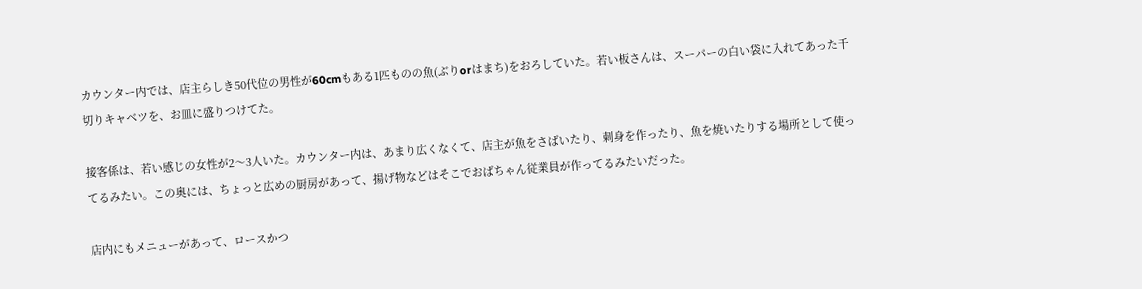カウンター内では、店主らしき50代位の男性が60cmもある1匹ものの魚(ぶりorはまち)をおろしていた。若い板さんは、スーパーの白い袋に入れてあった千切りキャベツを、お皿に盛りつけてた。

接客係は、若い感じの女性が2〜3人いた。カウンター内は、あまり広くなくて、店主が魚をさばいたり、刺身を作ったり、魚を焼いたりする場所として使ってるみたい。この奥には、ちょっと広めの厨房があって、揚げ物などはそこでおばちゃん従業員が作ってるみたいだった。

店内にもメニューがあって、ロースかつ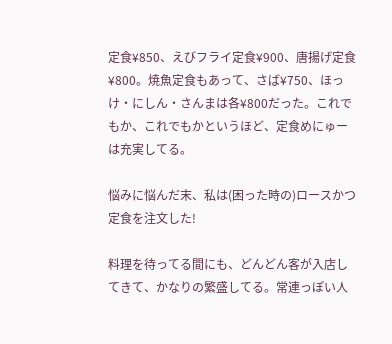定食¥850、えびフライ定食¥900、唐揚げ定食¥800。焼魚定食もあって、さば¥750、ほっけ・にしん・さんまは各¥800だった。これでもか、これでもかというほど、定食めにゅーは充実してる。

悩みに悩んだ末、私は(困った時の)ロースかつ定食を注文した!

料理を待ってる間にも、どんどん客が入店してきて、かなりの繁盛してる。常連っぽい人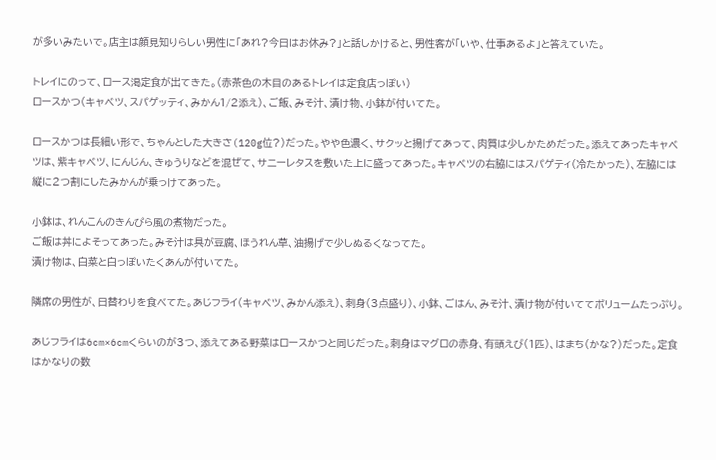が多いみたいで。店主は顔見知りらしい男性に「あれ?今日はお休み?」と話しかけると、男性客が「いや、仕事あるよ」と答えていた。

トレイにのって、ロース渇定食が出てきた。(赤茶色の木目のあるトレイは定食店っぽい)
ロースかつ(キャベツ、スパゲッティ、みかん1/2添え)、ご飯、みそ汁、漬け物、小鉢が付いてた。

ロースかつは長細い形で、ちゃんとした大きさ(120g位?)だった。やや色濃く、サクッと揚げてあって、肉質は少しかためだった。添えてあったキャベツは、紫キャベツ、にんじん、きゅうりなどを混ぜて、サニーレタスを敷いた上に盛ってあった。キャベツの右脇にはスパゲティ(冷たかった)、左脇には縦に2つ割にしたみかんが乗っけてあった。

小鉢は、れんこんのきんぴら風の煮物だった。
ご飯は丼によそってあった。みそ汁は具が豆腐、ほうれん草、油揚げで少しぬるくなってた。
漬け物は、白菜と白っぽいたくあんが付いてた。

隣席の男性が、日替わりを食べてた。あじフライ(キャベツ、みかん添え)、刺身(3点盛り)、小鉢、ごはん、みそ汁、漬け物が付いててボリュームたっぷり。

あじフライは6cm×6cmくらいのが3つ、添えてある野菜はロースかつと同じだった。刺身はマグロの赤身、有頭えび(1匹)、はまち(かな?)だった。定食はかなりの数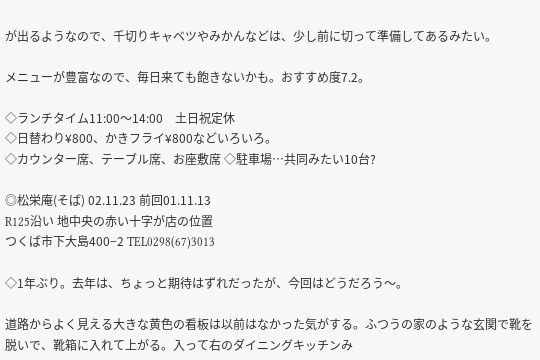が出るようなので、千切りキャベツやみかんなどは、少し前に切って準備してあるみたい。

メニューが豊富なので、毎日来ても飽きないかも。おすすめ度7.2。

◇ランチタイム11:00〜14:00    土日祝定休
◇日替わり¥800、かきフライ¥800などいろいろ。
◇カウンター席、テーブル席、お座敷席 ◇駐車場…共同みたい10台?

◎松栄庵(そば) 02.11.23 前回01.11.13
R125沿い 地中央の赤い十字が店の位置
つくば市下大島400−2 TEL0298(67)3013

◇1年ぶり。去年は、ちょっと期待はずれだったが、今回はどうだろう〜。

道路からよく見える大きな黄色の看板は以前はなかった気がする。ふつうの家のような玄関で靴を脱いで、靴箱に入れて上がる。入って右のダイニングキッチンみ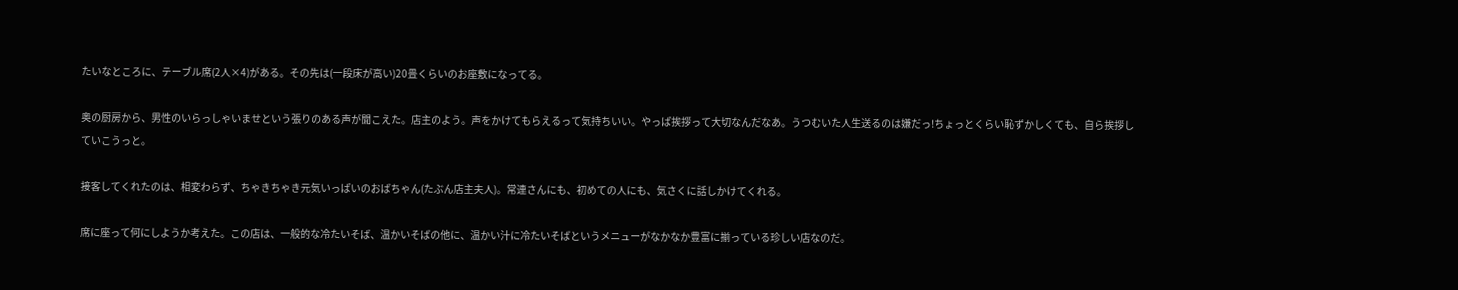たいなところに、テーブル席(2人×4)がある。その先は(一段床が高い)20畳くらいのお座敷になってる。

奥の厨房から、男性のいらっしゃいませという張りのある声が聞こえた。店主のよう。声をかけてもらえるって気持ちいい。やっぱ挨拶って大切なんだなあ。うつむいた人生送るのは嫌だっ!ちょっとくらい恥ずかしくても、自ら挨拶していこうっと。

接客してくれたのは、相変わらず、ちゃきちゃき元気いっぱいのおばちゃん(たぶん店主夫人)。常連さんにも、初めての人にも、気さくに話しかけてくれる。

席に座って何にしようか考えた。この店は、一般的な冷たいそば、温かいそばの他に、温かい汁に冷たいそばというメニューがなかなか豊富に揃っている珍しい店なのだ。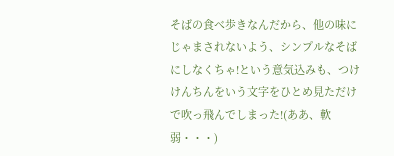そばの食べ歩きなんだから、他の味にじゃまされないよう、シンプルなそばにしなくちゃ!という意気込みも、つけけんちんをいう文字をひとめ見ただけで吹っ飛んでしまった!(ああ、軟弱・・・)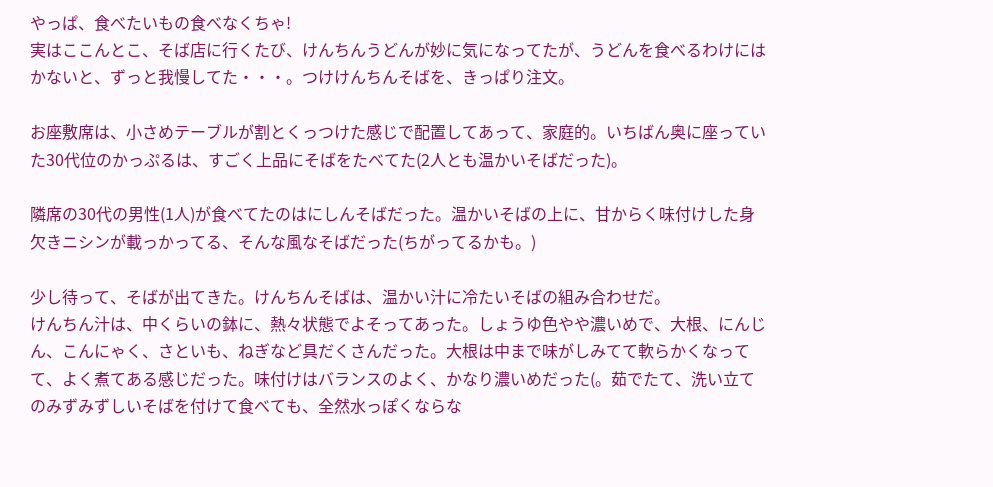やっぱ、食べたいもの食べなくちゃ!
実はここんとこ、そば店に行くたび、けんちんうどんが妙に気になってたが、うどんを食べるわけにはかないと、ずっと我慢してた・・・。つけけんちんそばを、きっぱり注文。

お座敷席は、小さめテーブルが割とくっつけた感じで配置してあって、家庭的。いちばん奥に座っていた30代位のかっぷるは、すごく上品にそばをたべてた(2人とも温かいそばだった)。

隣席の30代の男性(1人)が食べてたのはにしんそばだった。温かいそばの上に、甘からく味付けした身欠きニシンが載っかってる、そんな風なそばだった(ちがってるかも。)

少し待って、そばが出てきた。けんちんそばは、温かい汁に冷たいそばの組み合わせだ。
けんちん汁は、中くらいの鉢に、熱々状態でよそってあった。しょうゆ色やや濃いめで、大根、にんじん、こんにゃく、さといも、ねぎなど具だくさんだった。大根は中まで味がしみてて軟らかくなってて、よく煮てある感じだった。味付けはバランスのよく、かなり濃いめだった(。茹でたて、洗い立てのみずみずしいそばを付けて食べても、全然水っぽくならな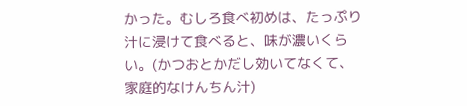かった。むしろ食べ初めは、たっぷり汁に浸けて食べると、味が濃いくらい。(かつおとかだし効いてなくて、家庭的なけんちん汁)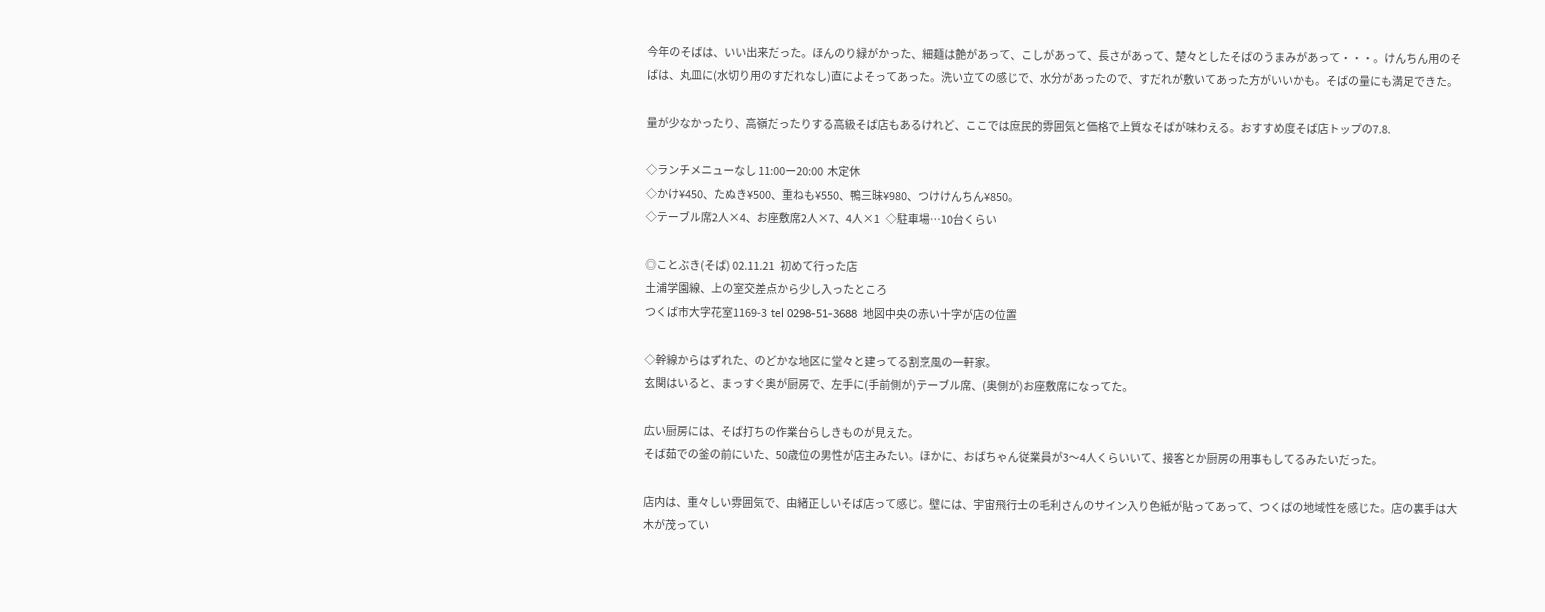今年のそばは、いい出来だった。ほんのり緑がかった、細麺は艶があって、こしがあって、長さがあって、楚々としたそばのうまみがあって・・・。けんちん用のそばは、丸皿に(水切り用のすだれなし)直によそってあった。洗い立ての感じで、水分があったので、すだれが敷いてあった方がいいかも。そばの量にも満足できた。

量が少なかったり、高嶺だったりする高級そば店もあるけれど、ここでは庶民的雰囲気と価格で上質なそばが味わえる。おすすめ度そば店トップの7.8.

◇ランチメニューなし 11:00ー20:00  木定休
◇かけ¥450、たぬき¥500、重ねも¥550、鴨三昧¥980、つけけんちん¥850。
◇テーブル席2人×4、お座敷席2人×7、4人×1   ◇駐車場…10台くらい

◎ことぶき(そば) 02.11.21   初めて行った店
土浦学園線、上の室交差点から少し入ったところ
つくば市大字花室1169-3  tel 0298-51-3688  地図中央の赤い十字が店の位置

◇幹線からはずれた、のどかな地区に堂々と建ってる割烹風の一軒家。
玄関はいると、まっすぐ奥が厨房で、左手に(手前側が)テーブル席、(奥側が)お座敷席になってた。

広い厨房には、そば打ちの作業台らしきものが見えた。
そば茹での釜の前にいた、50歳位の男性が店主みたい。ほかに、おばちゃん従業員が3〜4人くらいいて、接客とか厨房の用事もしてるみたいだった。

店内は、重々しい雰囲気で、由緒正しいそば店って感じ。壁には、宇宙飛行士の毛利さんのサイン入り色紙が貼ってあって、つくばの地域性を感じた。店の裏手は大木が茂ってい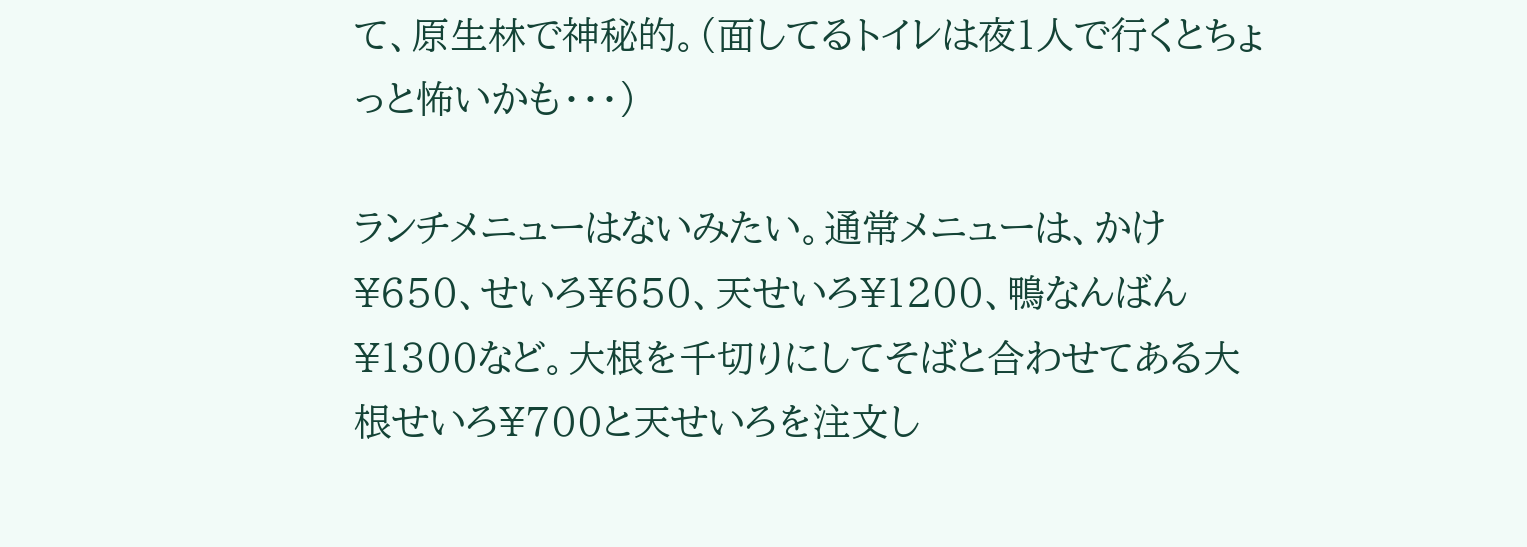て、原生林で神秘的。(面してるトイレは夜1人で行くとちょっと怖いかも・・・)

ランチメニューはないみたい。通常メニューは、かけ¥650、せいろ¥650、天せいろ¥1200、鴨なんばん¥1300など。大根を千切りにしてそばと合わせてある大根せいろ¥700と天せいろを注文し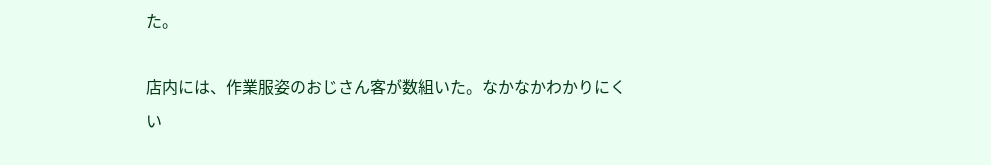た。

店内には、作業服姿のおじさん客が数組いた。なかなかわかりにくい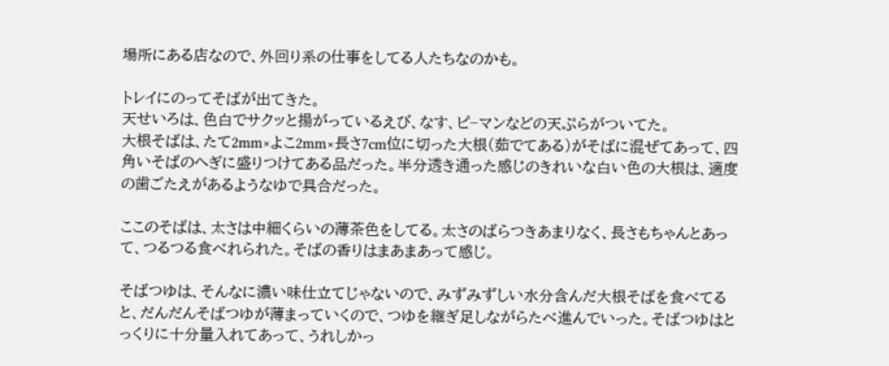場所にある店なので、外回り系の仕事をしてる人たちなのかも。

トレイにのってそばが出てきた。
天せいろは、色白でサクッと揚がっているえび、なす、ピ−マンなどの天ぷらがついてた。
大根そばは、たて2mm×よこ2mm×長さ7cm位に切った大根(茹でてある)がそばに混ぜてあって、四角いそばのへぎに盛りつけてある品だった。半分透き通った感じのきれいな白い色の大根は、適度の歯ごたえがあるようなゆで具合だった。

ここのそばは、太さは中細くらいの薄茶色をしてる。太さのばらつきあまりなく、長さもちゃんとあって、つるつる食べれられた。そばの香りはまあまあって感じ。

そばつゆは、そんなに濃い味仕立てじゃないので、みずみずしい水分含んだ大根そばを食べてると、だんだんそばつゆが薄まっていくので、つゆを継ぎ足しながらたべ進んでいった。そばつゆはとっくりに十分量入れてあって、うれしかっ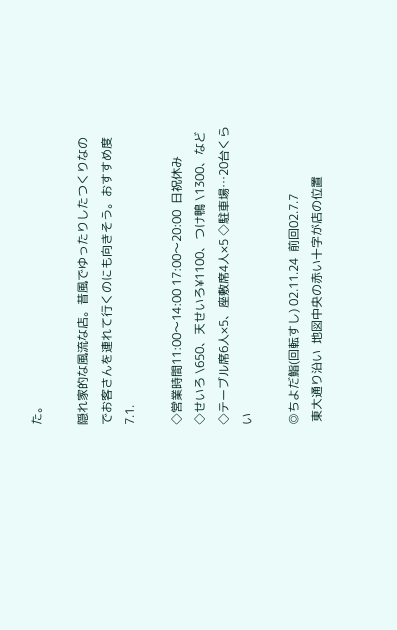た。

隠れ家的な風流な店。昔風でゆったりしたつくりなのでお客さんを連れて行くのにも向きそう。おすすめ度7.1.

◇営業時間11:00〜14:00 17:00〜20:00  日祝休み
◇せいろ \650、天せいろ¥1100、つけ鴨 \1300、など
◇テーブル席6人×5、座敷席4人×5 ◇駐車場…20台くらい

◎ちよだ鮨(回転すし) 02.11.24  前回02.7.7
 東大通り沿い  地図中央の赤い十字が店の位置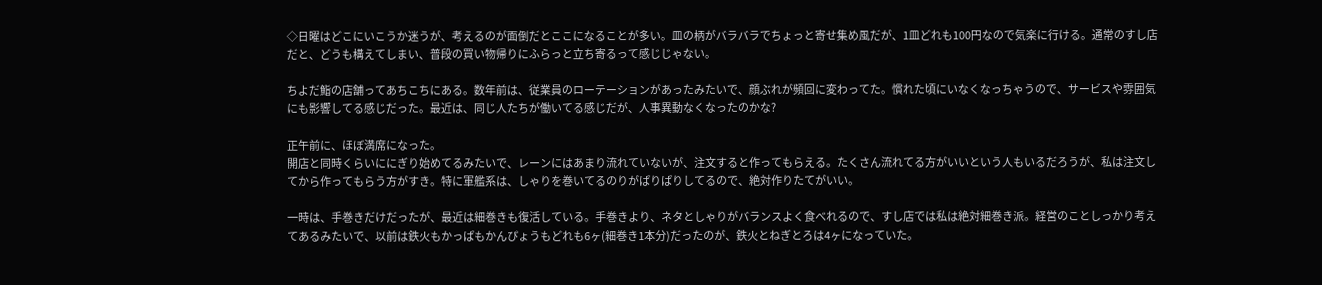◇日曜はどこにいこうか迷うが、考えるのが面倒だとここになることが多い。皿の柄がバラバラでちょっと寄せ集め風だが、1皿どれも100円なので気楽に行ける。通常のすし店だと、どうも構えてしまい、普段の買い物帰りにふらっと立ち寄るって感じじゃない。

ちよだ鮨の店舗ってあちこちにある。数年前は、従業員のローテーションがあったみたいで、顔ぶれが頻回に変わってた。慣れた頃にいなくなっちゃうので、サービスや雰囲気にも影響してる感じだった。最近は、同じ人たちが働いてる感じだが、人事異動なくなったのかな?

正午前に、ほぼ満席になった。
開店と同時くらいににぎり始めてるみたいで、レーンにはあまり流れていないが、注文すると作ってもらえる。たくさん流れてる方がいいという人もいるだろうが、私は注文してから作ってもらう方がすき。特に軍艦系は、しゃりを巻いてるのりがぱりぱりしてるので、絶対作りたてがいい。

一時は、手巻きだけだったが、最近は細巻きも復活している。手巻きより、ネタとしゃりがバランスよく食べれるので、すし店では私は絶対細巻き派。経営のことしっかり考えてあるみたいで、以前は鉄火もかっぱもかんぴょうもどれも6ヶ(細巻き1本分)だったのが、鉄火とねぎとろは4ヶになっていた。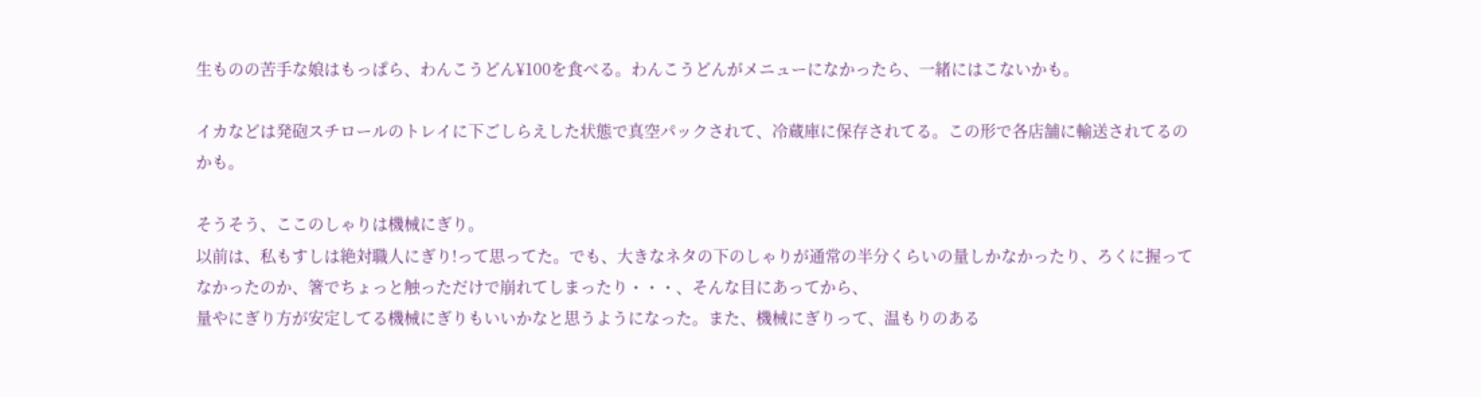生ものの苦手な娘はもっぱら、わんこうどん¥100を食べる。わんこうどんがメニューになかったら、一緒にはこないかも。

イカなどは発砲スチロールのトレイに下ごしらえした状態で真空パックされて、冷蔵庫に保存されてる。この形で各店舗に輸送されてるのかも。

そうそう、ここのしゃりは機械にぎり。
以前は、私もすしは絶対職人にぎり!って思ってた。でも、大きなネタの下のしゃりが通常の半分くらいの量しかなかったり、ろくに握ってなかったのか、箸でちょっと触っただけで崩れてしまったり・・・、そんな目にあってから、
量やにぎり方が安定してる機械にぎりもいいかなと思うようになった。また、機械にぎりって、温もりのある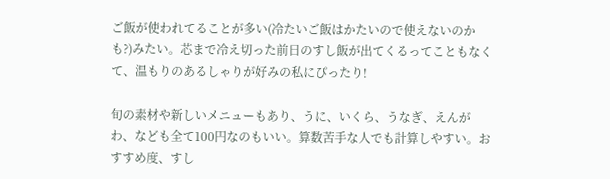ご飯が使われてることが多い(冷たいご飯はかたいので使えないのかも?)みたい。芯まで冷え切った前日のすし飯が出てくるってこともなくて、温もりのあるしゃりが好みの私にぴったり!

旬の素材や新しいメニューもあり、うに、いくら、うなぎ、えんがわ、なども全て100円なのもいい。算数苦手な人でも計算しやすい。おすすめ度、すし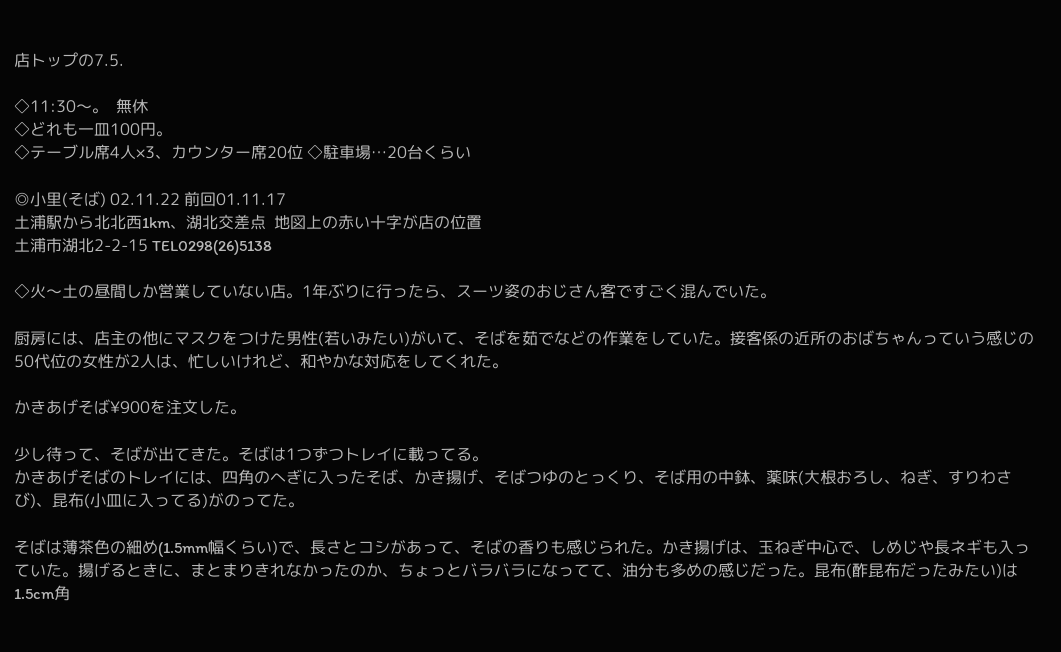店トップの7.5.

◇11:30〜。  無休
◇どれも一皿100円。
◇テーブル席4人×3、カウンター席20位 ◇駐車場…20台くらい

◎小里(そば) 02.11.22 前回01.11.17
土浦駅から北北西1km、湖北交差点  地図上の赤い十字が店の位置
土浦市湖北2-2-15 TEL0298(26)5138

◇火〜土の昼間しか営業していない店。1年ぶりに行ったら、スーツ姿のおじさん客ですごく混んでいた。

厨房には、店主の他にマスクをつけた男性(若いみたい)がいて、そばを茹でなどの作業をしていた。接客係の近所のおばちゃんっていう感じの50代位の女性が2人は、忙しいけれど、和やかな対応をしてくれた。

かきあげそば¥900を注文した。

少し待って、そばが出てきた。そばは1つずつトレイに載ってる。
かきあげそばのトレイには、四角のへぎに入ったそば、かき揚げ、そばつゆのとっくり、そば用の中鉢、薬味(大根おろし、ねぎ、すりわさび)、昆布(小皿に入ってる)がのってた。

そばは薄茶色の細め(1.5mm幅くらい)で、長さとコシがあって、そばの香りも感じられた。かき揚げは、玉ねぎ中心で、しめじや長ネギも入っていた。揚げるときに、まとまりきれなかったのか、ちょっとバラバラになってて、油分も多めの感じだった。昆布(酢昆布だったみたい)は1.5cm角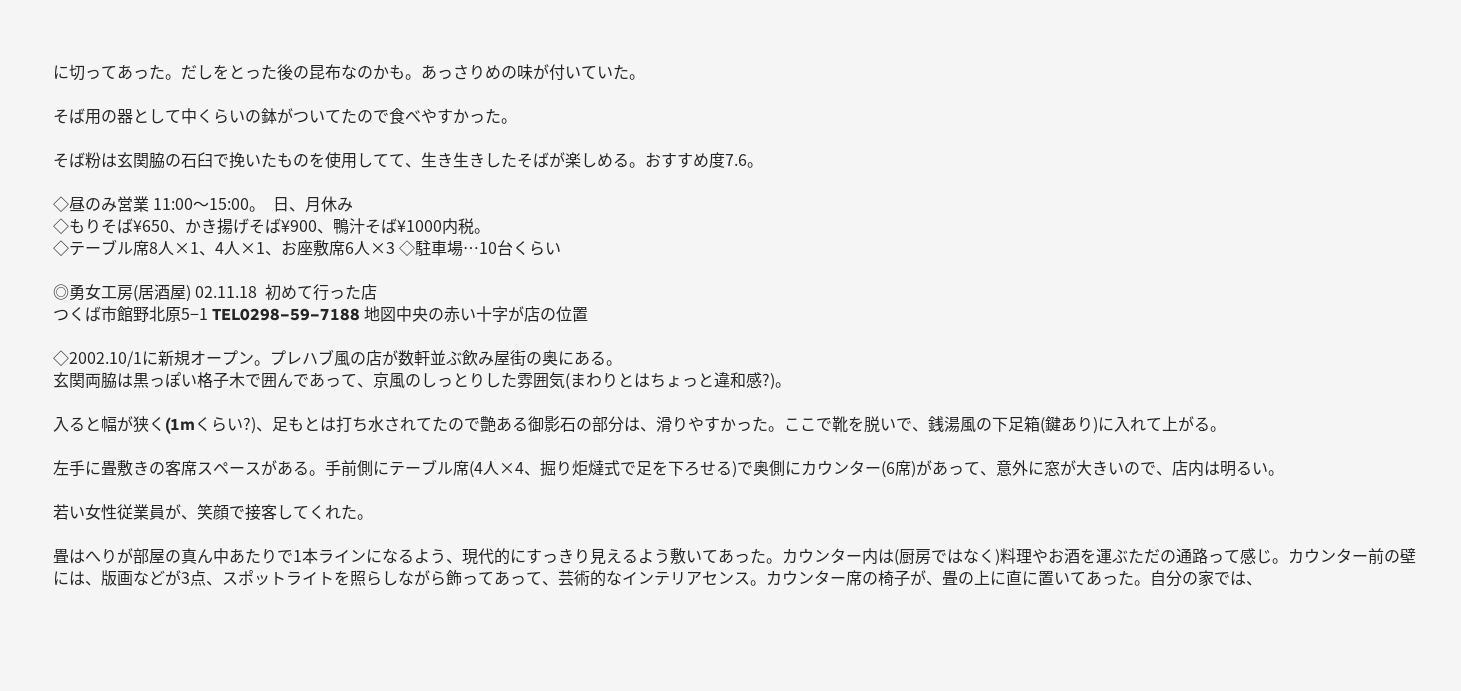に切ってあった。だしをとった後の昆布なのかも。あっさりめの味が付いていた。

そば用の器として中くらいの鉢がついてたので食べやすかった。

そば粉は玄関脇の石臼で挽いたものを使用してて、生き生きしたそばが楽しめる。おすすめ度7.6。

◇昼のみ営業 11:00〜15:00。  日、月休み
◇もりそば¥650、かき揚げそば¥900、鴨汁そば¥1000内税。
◇テーブル席8人×1、4人×1、お座敷席6人×3 ◇駐車場…10台くらい

◎勇女工房(居酒屋) 02.11.18  初めて行った店
つくば市館野北原5−1 TEL0298−59−7188 地図中央の赤い十字が店の位置

◇2002.10/1に新規オープン。プレハブ風の店が数軒並ぶ飲み屋街の奥にある。
玄関両脇は黒っぽい格子木で囲んであって、京風のしっとりした雰囲気(まわりとはちょっと違和感?)。

入ると幅が狭く(1mくらい?)、足もとは打ち水されてたので艶ある御影石の部分は、滑りやすかった。ここで靴を脱いで、銭湯風の下足箱(鍵あり)に入れて上がる。

左手に畳敷きの客席スペースがある。手前側にテーブル席(4人×4、掘り炬燵式で足を下ろせる)で奥側にカウンター(6席)があって、意外に窓が大きいので、店内は明るい。

若い女性従業員が、笑顔で接客してくれた。

畳はへりが部屋の真ん中あたりで1本ラインになるよう、現代的にすっきり見えるよう敷いてあった。カウンター内は(厨房ではなく)料理やお酒を運ぶただの通路って感じ。カウンター前の壁には、版画などが3点、スポットライトを照らしながら飾ってあって、芸術的なインテリアセンス。カウンター席の椅子が、畳の上に直に置いてあった。自分の家では、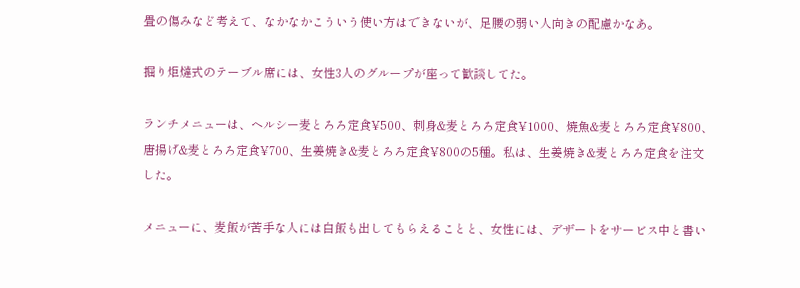畳の傷みなど考えて、なかなかこういう使い方はできないが、足腰の弱い人向きの配慮かなあ。

掘り炬燵式のテーブル席には、女性3人のグループが座って歓談してた。

ランチメニューは、ヘルシー麦とろろ定食¥500、刺身&麦とろろ定食¥1000、焼魚&麦とろろ定食¥800、唐揚げ&麦とろろ定食¥700、生姜焼き&麦とろろ定食¥800の5種。私は、生姜焼き&麦とろろ定食を注文した。

メニューに、麦飯が苦手な人には白飯も出してもらえることと、女性には、デザートをサービス中と書い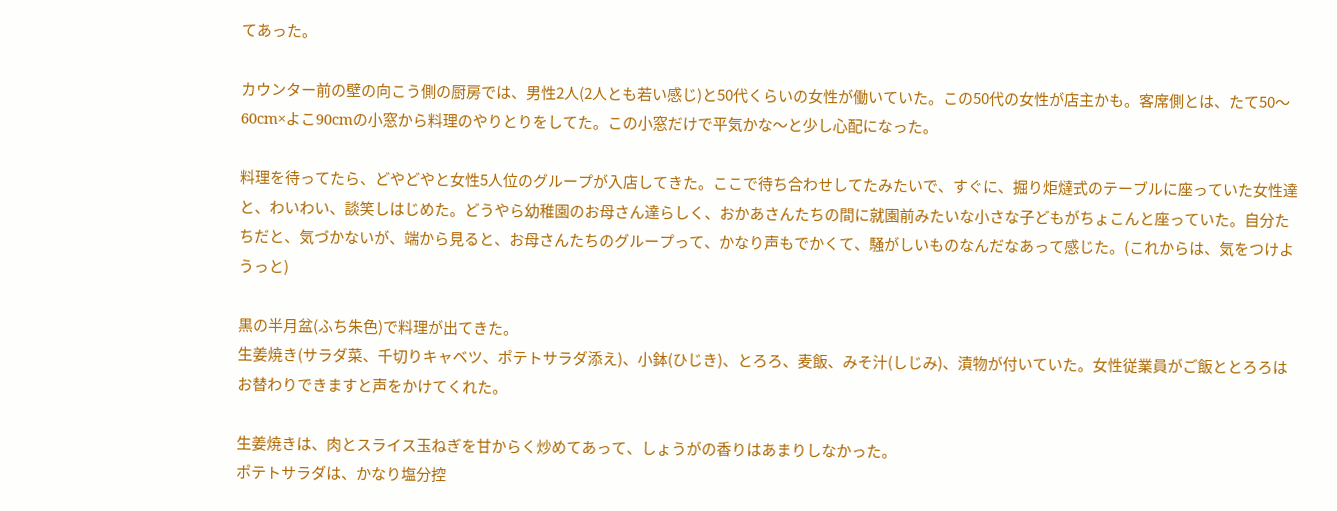てあった。

カウンター前の壁の向こう側の厨房では、男性2人(2人とも若い感じ)と50代くらいの女性が働いていた。この50代の女性が店主かも。客席側とは、たて50〜60cm×よこ90cmの小窓から料理のやりとりをしてた。この小窓だけで平気かな〜と少し心配になった。

料理を待ってたら、どやどやと女性5人位のグループが入店してきた。ここで待ち合わせしてたみたいで、すぐに、掘り炬燵式のテーブルに座っていた女性達と、わいわい、談笑しはじめた。どうやら幼稚園のお母さん達らしく、おかあさんたちの間に就園前みたいな小さな子どもがちょこんと座っていた。自分たちだと、気づかないが、端から見ると、お母さんたちのグループって、かなり声もでかくて、騒がしいものなんだなあって感じた。(これからは、気をつけようっと)

黒の半月盆(ふち朱色)で料理が出てきた。
生姜焼き(サラダ菜、千切りキャベツ、ポテトサラダ添え)、小鉢(ひじき)、とろろ、麦飯、みそ汁(しじみ)、漬物が付いていた。女性従業員がご飯ととろろはお替わりできますと声をかけてくれた。

生姜焼きは、肉とスライス玉ねぎを甘からく炒めてあって、しょうがの香りはあまりしなかった。
ポテトサラダは、かなり塩分控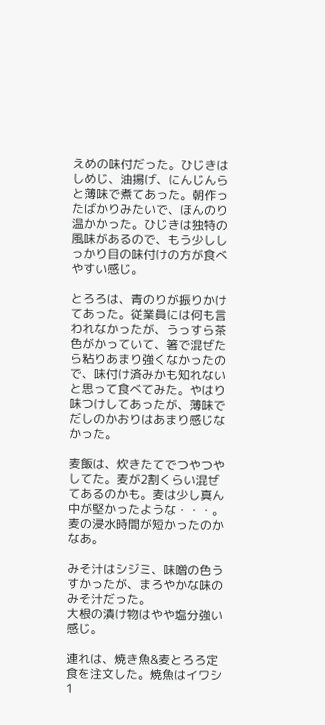えめの味付だった。ひじきはしめじ、油揚げ、にんじんらと薄味で煮てあった。朝作ったばかりみたいで、ほんのり温かかった。ひじきは独特の風味があるので、もう少ししっかり目の味付けの方が食べやすい感じ。

とろろは、青のりが振りかけてあった。従業員には何も言われなかったが、うっすら茶色がかっていて、箸で混ぜたら粘りあまり強くなかったので、味付け済みかも知れないと思って食べてみた。やはり味つけしてあったが、薄味でだしのかおりはあまり感じなかった。

麦飯は、炊きたてでつやつやしてた。麦が2割くらい混ぜてあるのかも。麦は少し真ん中が堅かったような・・・。麦の浸水時間が短かったのかなあ。

みそ汁はシジミ、味噌の色うすかったが、まろやかな味のみそ汁だった。
大根の漬け物はやや塩分強い感じ。

連れは、焼き魚&麦とろろ定食を注文した。焼魚はイワシ1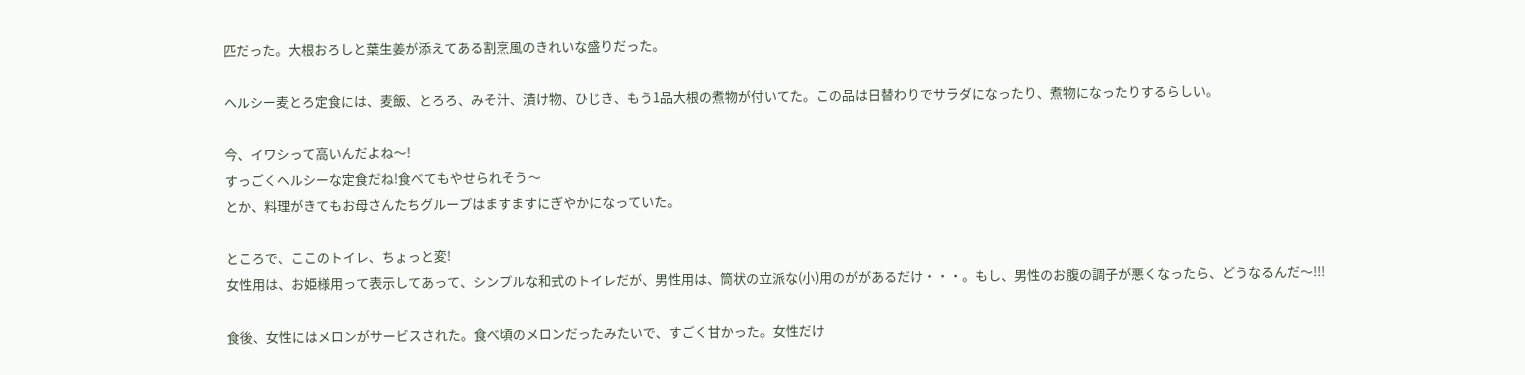匹だった。大根おろしと葉生姜が添えてある割烹風のきれいな盛りだった。

ヘルシー麦とろ定食には、麦飯、とろろ、みそ汁、漬け物、ひじき、もう1品大根の煮物が付いてた。この品は日替わりでサラダになったり、煮物になったりするらしい。

今、イワシって高いんだよね〜!
すっごくヘルシーな定食だね!食べてもやせられそう〜
とか、料理がきてもお母さんたちグループはますますにぎやかになっていた。

ところで、ここのトイレ、ちょっと変!
女性用は、お姫様用って表示してあって、シンプルな和式のトイレだが、男性用は、筒状の立派な(小)用のががあるだけ・・・。もし、男性のお腹の調子が悪くなったら、どうなるんだ〜!!!

食後、女性にはメロンがサービスされた。食べ頃のメロンだったみたいで、すごく甘かった。女性だけ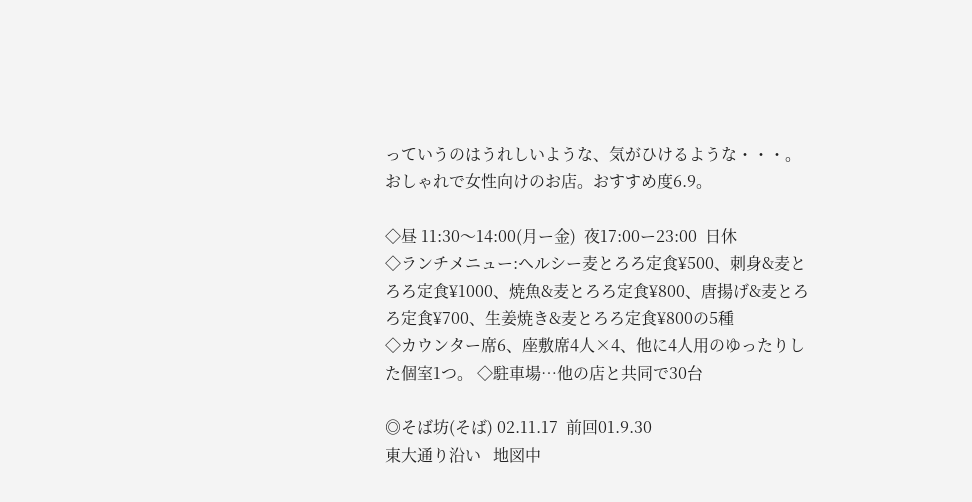っていうのはうれしいような、気がひけるような・・・。おしゃれで女性向けのお店。おすすめ度6.9。

◇昼 11:30〜14:00(月ー金)  夜17:00ー23:00  日休
◇ランチメニュー:ヘルシー麦とろろ定食¥500、刺身&麦とろろ定食¥1000、焼魚&麦とろろ定食¥800、唐揚げ&麦とろろ定食¥700、生姜焼き&麦とろろ定食¥800の5種
◇カウンター席6、座敷席4人×4、他に4人用のゆったりした個室1つ。 ◇駐車場…他の店と共同で30台

◎そば坊(そば) 02.11.17  前回01.9.30
東大通り沿い   地図中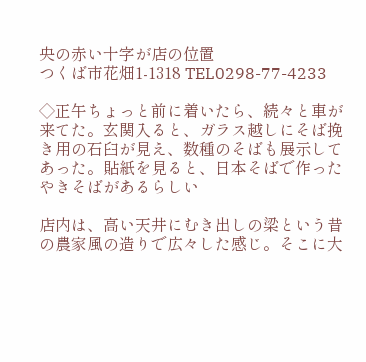央の赤い十字が店の位置
つくば市花畑1-1318 TEL0298-77-4233

◇正午ちょっと前に着いたら、続々と車が来てた。玄関入ると、ガラス越しにそば挽き用の石臼が見え、数種のそばも展示してあった。貼紙を見ると、日本そばで作ったやきそばがあるらしい

店内は、高い天井にむき出しの梁という昔の農家風の造りで広々した感じ。そこに大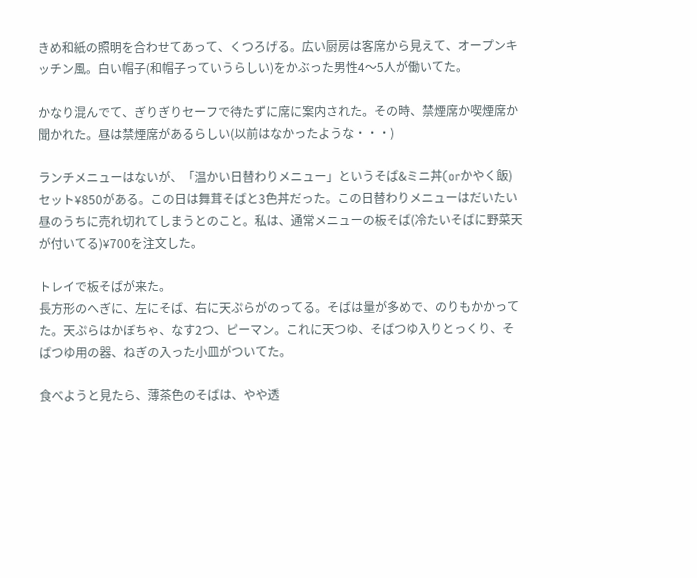きめ和紙の照明を合わせてあって、くつろげる。広い厨房は客席から見えて、オープンキッチン風。白い帽子(和帽子っていうらしい)をかぶった男性4〜5人が働いてた。

かなり混んでて、ぎりぎりセーフで待たずに席に案内された。その時、禁煙席か喫煙席か聞かれた。昼は禁煙席があるらしい(以前はなかったような・・・)

ランチメニューはないが、「温かい日替わりメニュー」というそば&ミニ丼(orかやく飯)セット¥850がある。この日は舞茸そばと3色丼だった。この日替わりメニューはだいたい昼のうちに売れ切れてしまうとのこと。私は、通常メニューの板そば(冷たいそばに野菜天が付いてる)¥700を注文した。

トレイで板そばが来た。
長方形のへぎに、左にそば、右に天ぷらがのってる。そばは量が多めで、のりもかかってた。天ぷらはかぼちゃ、なす2つ、ピーマン。これに天つゆ、そばつゆ入りとっくり、そばつゆ用の器、ねぎの入った小皿がついてた。

食べようと見たら、薄茶色のそばは、やや透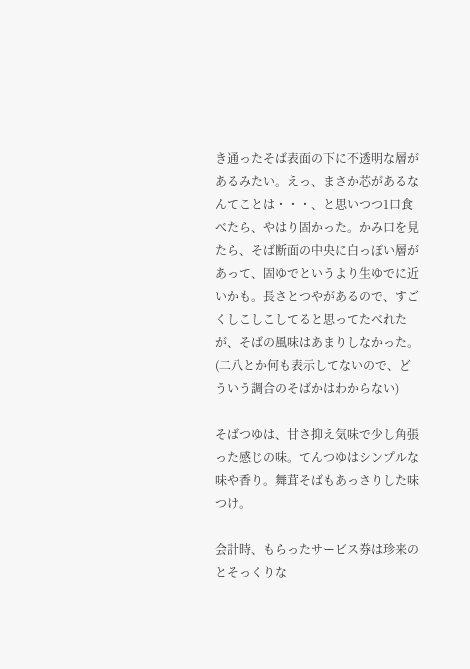き通ったそば表面の下に不透明な層があるみたい。えっ、まさか芯があるなんてことは・・・、と思いつつ1口食べたら、やはり固かった。かみ口を見たら、そば断面の中央に白っぽい層があって、固ゆでというより生ゆでに近いかも。長さとつやがあるので、すごくしこしこしてると思ってたべれたが、そばの風味はあまりしなかった。(二八とか何も表示してないので、どういう調合のそばかはわからない)

そばつゆは、甘さ抑え気味で少し角張った感じの味。てんつゆはシンプルな味や香り。舞茸そばもあっさりした味つけ。

会計時、もらったサービス券は珍来のとそっくりな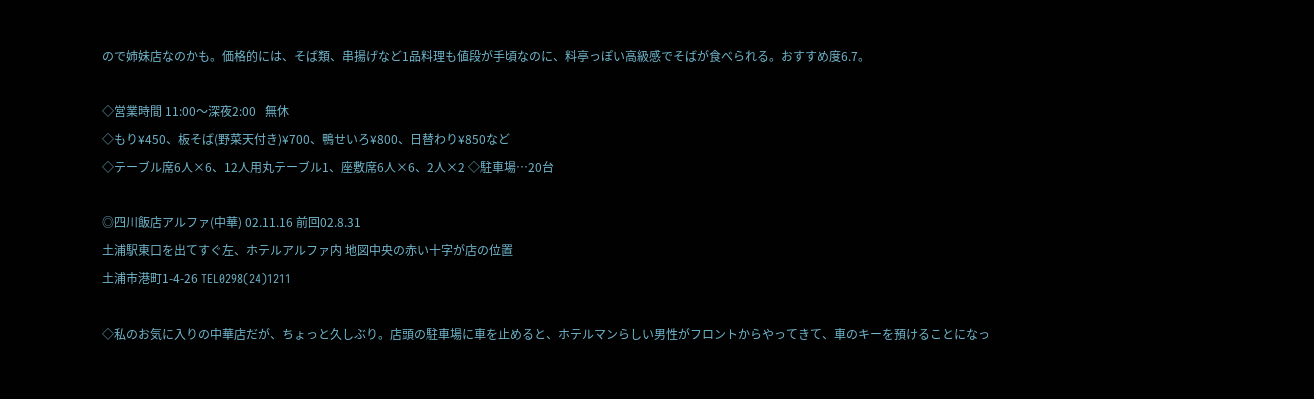ので姉妹店なのかも。価格的には、そば類、串揚げなど1品料理も値段が手頃なのに、料亭っぽい高級感でそばが食べられる。おすすめ度6.7。

◇営業時間 11:00〜深夜2:00   無休
◇もり¥450、板そば(野菜天付き)¥700、鴨せいろ¥800、日替わり¥850など
◇テーブル席6人×6、12人用丸テーブル1、座敷席6人×6、2人×2 ◇駐車場…20台

◎四川飯店アルファ(中華) 02.11.16 前回02.8.31
土浦駅東口を出てすぐ左、ホテルアルファ内 地図中央の赤い十字が店の位置
土浦市港町1-4-26 TEL0298(24)1211

◇私のお気に入りの中華店だが、ちょっと久しぶり。店頭の駐車場に車を止めると、ホテルマンらしい男性がフロントからやってきて、車のキーを預けることになっ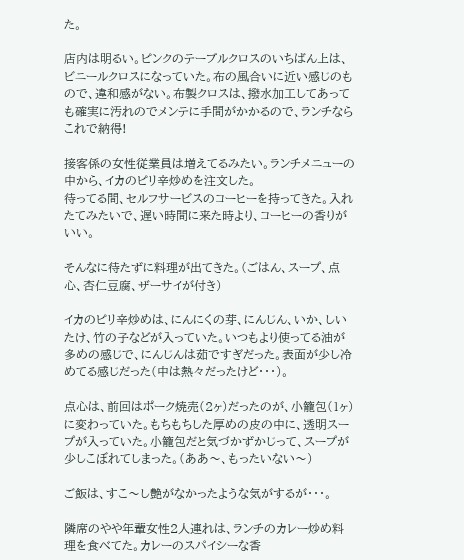た。

店内は明るい。ピンクのテーブルクロスのいちばん上は、ビニールクロスになっていた。布の風合いに近い感じのもので、違和感がない。布製クロスは、撥水加工してあっても確実に汚れのでメンテに手間がかかるので、ランチならこれで納得!

接客係の女性従業員は増えてるみたい。ランチメニューの中から、イカのピリ辛炒めを注文した。
待ってる間、セルフサービスのコーヒーを持ってきた。入れたてみたいで、遅い時間に来た時より、コーヒーの香りがいい。

そんなに待たずに料理が出てきた。(ごはん、スープ、点心、杏仁豆腐、ザーサイが付き)

イカのピリ辛炒めは、にんにくの芽、にんじん、いか、しいたけ、竹の子などが入っていた。いつもより使ってる油が多めの感じで、にんじんは茹ですぎだった。表面が少し冷めてる感じだった(中は熱々だったけど・・・)。

点心は、前回はポーク焼売(2ヶ)だったのが、小籠包(1ヶ)に変わっていた。もちもちした厚めの皮の中に、透明スープが入っていた。小籠包だと気づかずかじって、スープが少しこぼれてしまった。(ああ〜、もったいない〜)

ご飯は、すこ〜し艶がなかったような気がするが・・・。

隣席のやや年輩女性2人連れは、ランチのカレー炒め料理を食べてた。カレーのスパイシーな香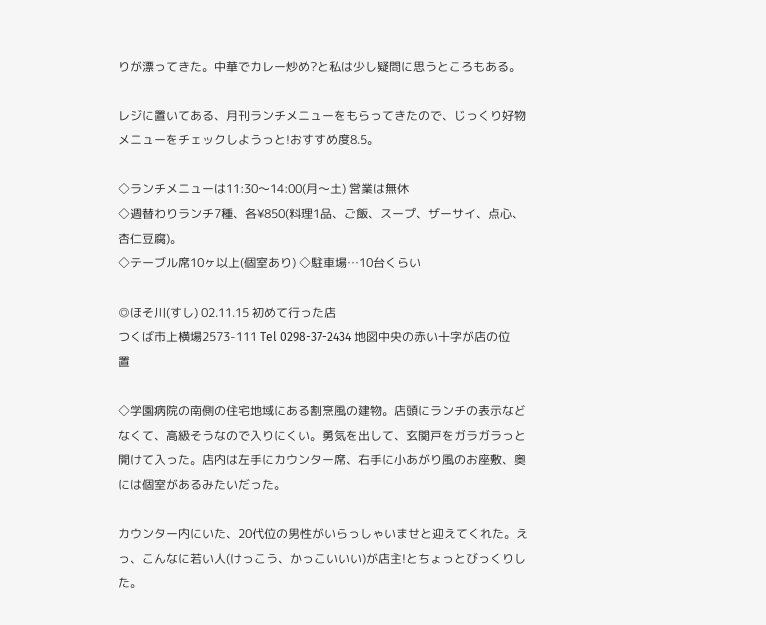りが漂ってきた。中華でカレー炒め?と私は少し疑問に思うところもある。

レジに置いてある、月刊ランチメニューをもらってきたので、じっくり好物メニューをチェックしようっと!おすすめ度8.5。

◇ランチメニューは11:30〜14:00(月〜土) 営業は無休
◇週替わりランチ7種、各¥850(料理1品、ご飯、スープ、ザーサイ、点心、杏仁豆腐)。
◇テーブル席10ヶ以上(個室あり) ◇駐車場…10台くらい

◎ほそ川(すし) 02.11.15 初めて行った店
つくば市上横場2573-111 Tel 0298-37-2434 地図中央の赤い十字が店の位置

◇学園病院の南側の住宅地域にある割烹風の建物。店頭にランチの表示などなくて、高級そうなので入りにくい。勇気を出して、玄関戸をガラガラっと開けて入った。店内は左手にカウンター席、右手に小あがり風のお座敷、奥には個室があるみたいだった。

カウンター内にいた、20代位の男性がいらっしゃいませと迎えてくれた。えっ、こんなに若い人(けっこう、かっこいいい)が店主!とちょっとびっくりした。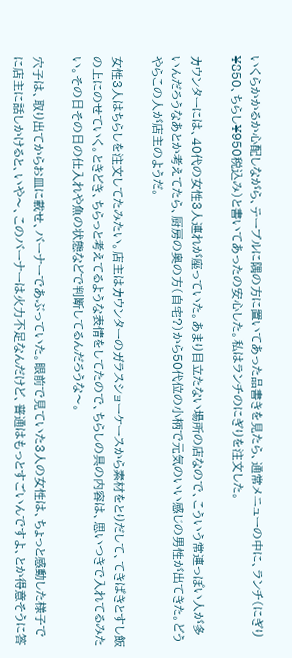いくらかかるか心配しながら、テーブルに隅の方に置いてあった品書きを見たら、通常メニューの中に、ランチ(にぎり¥850、ちらし¥950税込み)と書いてあったの安心した。私はランチのにぎりを注文した。

カウンターには、40代の女性3人連れが座っていた。あまり目立たない場所の店なので、こういう常連っぽい人が多いんだろうなあとか考えてたら、厨房の奥の方(自宅?)から50代位の小柄で元気のいい感じの男性が出てきた。どうやらこの人が店主のようだ。

女性3人はちらしを注文してたみたい。店主はカウンターのガラスショーケースから素材をとりだして、てきぱきとすし飯の上にのせていく。ときどき、ちらっと考えてるような表情をしてたので、ちらしの具の内容は、思いつきで入れてるみたい。その日その日の仕入れや魚の状態などで判断してるんだろうな〜。

穴子は、取り出てからお皿に載せ、バーナーであぶっていた。眼前で見ていた3人の女性は、ちょっと感動した様子でに店主に話しかけると、いや〜、このバーナーは火力不足なんだけど、普通はもっとすごいんですよ、とか得意そうに答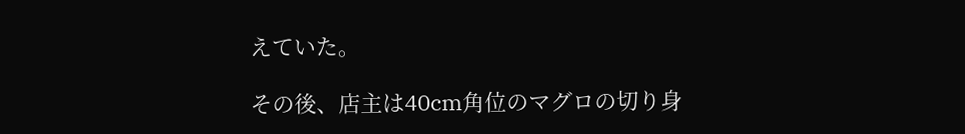えていた。

その後、店主は40cm角位のマグロの切り身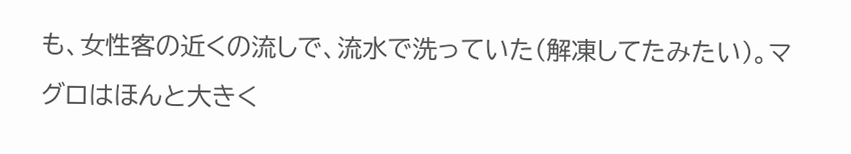も、女性客の近くの流しで、流水で洗っていた(解凍してたみたい)。マグロはほんと大きく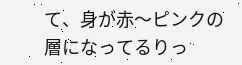て、身が赤〜ピンクの層になってるりっ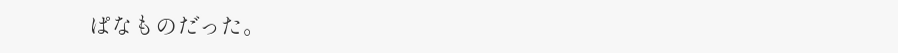ぱなものだった。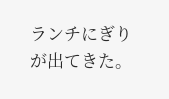ランチにぎりが出てきた。